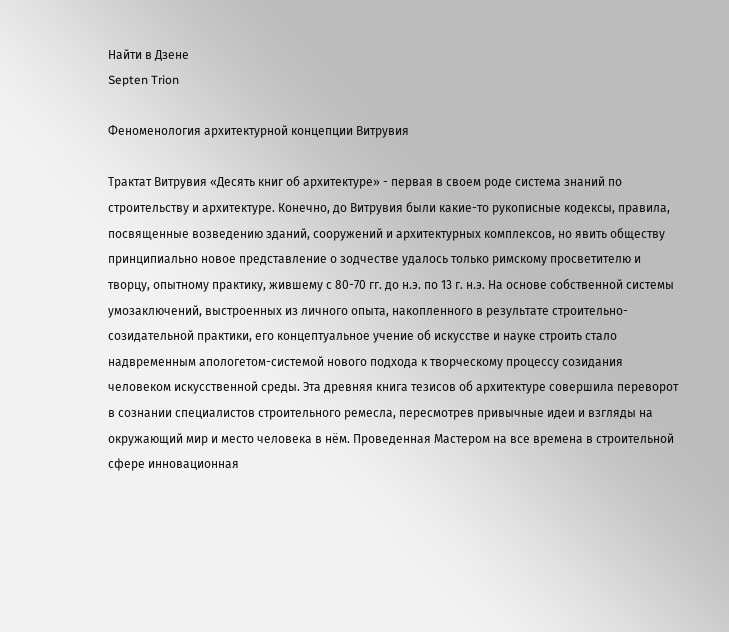Найти в Дзене
Septen Trion

Феноменология архитектурной концепции Витрувия

Трактат Витрувия «Десять книг об архитектуре» - первая в своем роде система знаний по строительству и архитектуре. Конечно, до Витрувия были какие-то рукописные кодексы, правила, посвященные возведению зданий, сооружений и архитектурных комплексов, но явить обществу принципиально новое представление о зодчестве удалось только римскому просветителю и творцу, опытному практику, жившему с 80-70 гг. до н.э. по 13 г. н.э. На основе собственной системы умозаключений, выстроенных из личного опыта, накопленного в результате строительно-созидательной практики, его концептуальное учение об искусстве и науке строить стало надвременным апологетом-системой нового подхода к творческому процессу созидания человеком искусственной среды. Эта древняя книга тезисов об архитектуре совершила переворот в сознании специалистов строительного ремесла, пересмотрев привычные идеи и взгляды на окружающий мир и место человека в нём. Проведенная Мастером на все времена в строительной сфере инновационная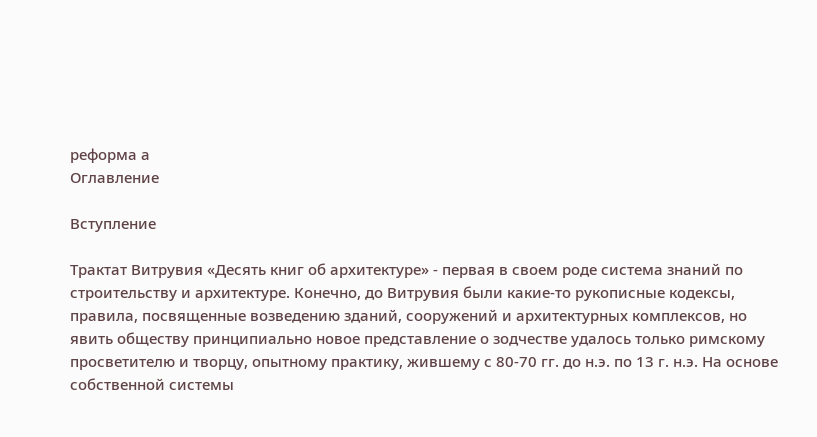реформа а
Оглавление

Вступление

Трактат Витрувия «Десять книг об архитектуре» - первая в своем роде система знаний по строительству и архитектуре. Конечно, до Витрувия были какие-то рукописные кодексы, правила, посвященные возведению зданий, сооружений и архитектурных комплексов, но явить обществу принципиально новое представление о зодчестве удалось только римскому просветителю и творцу, опытному практику, жившему с 80-70 гг. до н.э. по 13 г. н.э. На основе собственной системы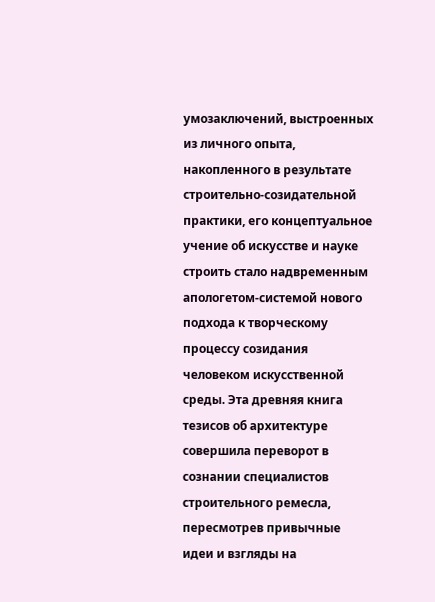умозаключений, выстроенных из личного опыта, накопленного в результате строительно-созидательной практики, его концептуальное учение об искусстве и науке строить стало надвременным апологетом-системой нового подхода к творческому процессу созидания человеком искусственной среды. Эта древняя книга тезисов об архитектуре совершила переворот в сознании специалистов строительного ремесла, пересмотрев привычные идеи и взгляды на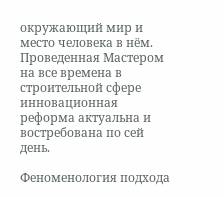окружающий мир и место человека в нём. Проведенная Мастером на все времена в строительной сфере инновационная реформа актуальна и востребована по сей день.

Феноменология подхода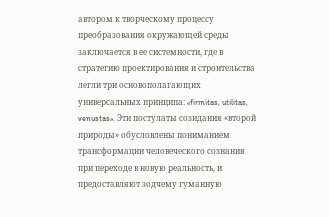автором к творческому процессу преобразования окружающей среды заключается в ее системности, где в стратегию проектирования и строительства легли три основополагающих универсальных принципа: «firmitas, utilitas, venustas». Эти постулаты созидания «второй природы» обусловлены пониманием трансформации человеческого сознания при переходе в новую реальность, и предоставляют зодчему гуманную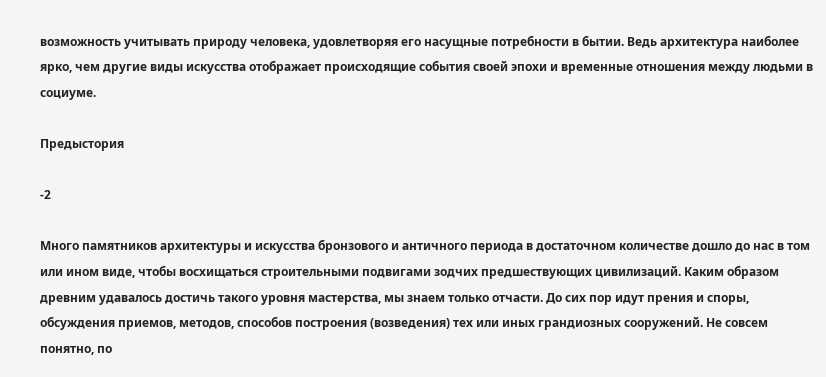возможность учитывать природу человека, удовлетворяя его насущные потребности в бытии. Ведь архитектура наиболее ярко, чем другие виды искусства отображает происходящие события своей эпохи и временные отношения между людьми в социуме.

Предыстория

-2

Много памятников архитектуры и искусства бронзового и античного периода в достаточном количестве дошло до нас в том или ином виде, чтобы восхищаться строительными подвигами зодчих предшествующих цивилизаций. Каким образом древним удавалось достичь такого уровня мастерства, мы знаем только отчасти. До сих пор идут прения и споры, обсуждения приемов, методов, способов построения (возведения) тех или иных грандиозных сооружений. Не совсем понятно, по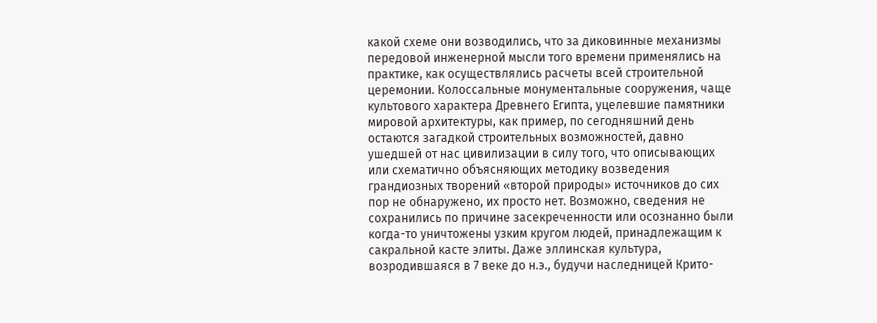какой схеме они возводились, что за диковинные механизмы передовой инженерной мысли того времени применялись на практике, как осуществлялись расчеты всей строительной церемонии. Колоссальные монументальные сооружения, чаще культового характера Древнего Египта, уцелевшие памятники мировой архитектуры, как пример, по сегодняшний день остаются загадкой строительных возможностей, давно ушедшей от нас цивилизации в силу того, что описывающих или схематично объясняющих методику возведения грандиозных творений «второй природы» источников до сих пор не обнаружено, их просто нет. Возможно, сведения не сохранились по причине засекреченности или осознанно были когда-то уничтожены узким кругом людей, принадлежащим к сакральной касте элиты. Даже эллинская культура, возродившаяся в 7 веке до н.э., будучи наследницей Крито-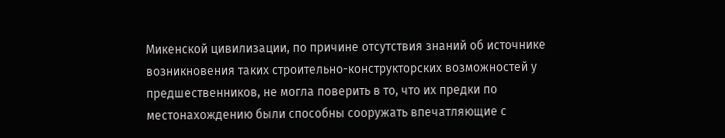Микенской цивилизации, по причине отсутствия знаний об источнике возникновения таких строительно-конструкторских возможностей у предшественников, не могла поверить в то, что их предки по местонахождению были способны сооружать впечатляющие с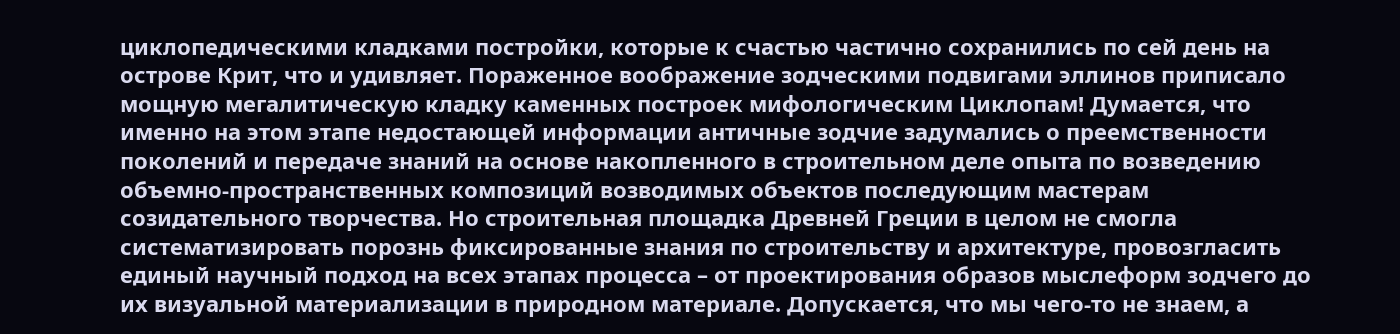циклопедическими кладками постройки, которые к счастью частично сохранились по сей день на острове Крит, что и удивляет. Пораженное воображение зодческими подвигами эллинов приписало мощную мегалитическую кладку каменных построек мифологическим Циклопам! Думается, что именно на этом этапе недостающей информации античные зодчие задумались о преемственности поколений и передаче знаний на основе накопленного в строительном деле опыта по возведению объемно-пространственных композиций возводимых объектов последующим мастерам созидательного творчества. Но строительная площадка Древней Греции в целом не смогла систематизировать порознь фиксированные знания по строительству и архитектуре, провозгласить единый научный подход на всех этапах процесса – от проектирования образов мыслеформ зодчего до их визуальной материализации в природном материале. Допускается, что мы чего-то не знаем, а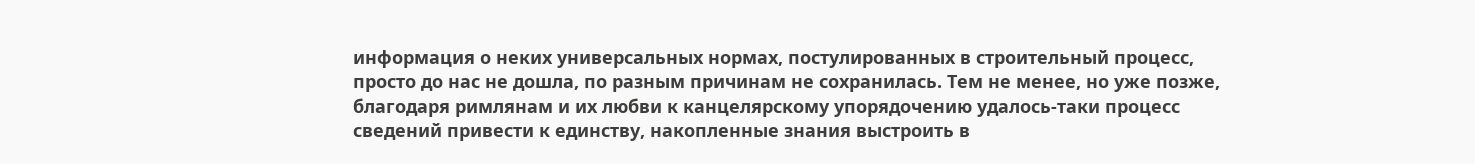информация о неких универсальных нормах, постулированных в строительный процесс, просто до нас не дошла, по разным причинам не сохранилась. Тем не менее, но уже позже, благодаря римлянам и их любви к канцелярскому упорядочению удалось-таки процесс сведений привести к единству, накопленные знания выстроить в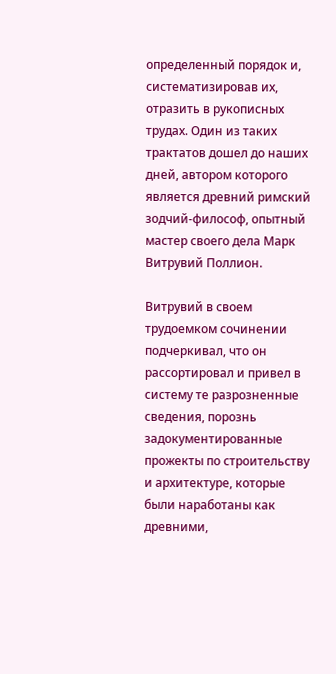определенный порядок и, систематизировав их, отразить в рукописных трудах. Один из таких трактатов дошел до наших дней, автором которого является древний римский зодчий-философ, опытный мастер своего дела Марк Витрувий Поллион.

Витрувий в своем трудоемком сочинении подчеркивал, что он рассортировал и привел в систему те разрозненные сведения, порознь задокументированные прожекты по строительству и архитектуре, которые были наработаны как древними,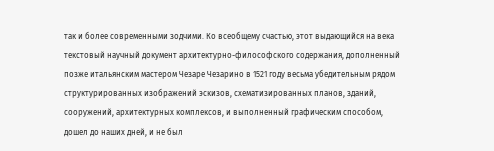так и более современными зодчими. Ко всеобщему счастью, этот выдающийся на века текстовый научный документ архитектурно-философского содержания, дополненный позже итальянским мастером Чезаре Чезарино в 1521 году весьма убедительным рядом структурированных изображений эскизов, схематизированных планов, зданий, сооружений, архитектурных комплексов, и выполненный графическим способом, дошел до наших дней, и не был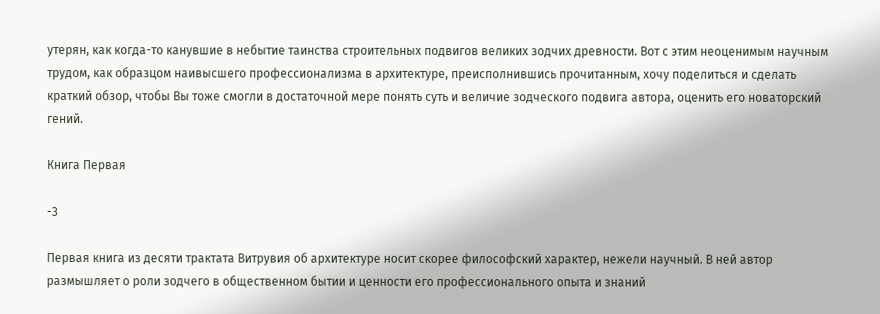утерян, как когда-то канувшие в небытие таинства строительных подвигов великих зодчих древности. Вот с этим неоценимым научным трудом, как образцом наивысшего профессионализма в архитектуре, преисполнившись прочитанным, хочу поделиться и сделать краткий обзор, чтобы Вы тоже смогли в достаточной мере понять суть и величие зодческого подвига автора, оценить его новаторский гений.

Книга Первая

-3

Первая книга из десяти трактата Витрувия об архитектуре носит скорее философский характер, нежели научный. В ней автор размышляет о роли зодчего в общественном бытии и ценности его профессионального опыта и знаний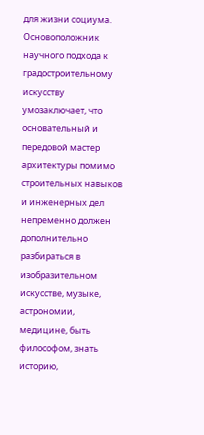для жизни социума. Основоположник научного подхода к градостроительному искусству умозаключает, что основательный и передовой мастер архитектуры помимо строительных навыков и инженерных дел непременно должен дополнительно разбираться в изобразительном искусстве, музыке, астрономии, медицине, быть философом, знать историю,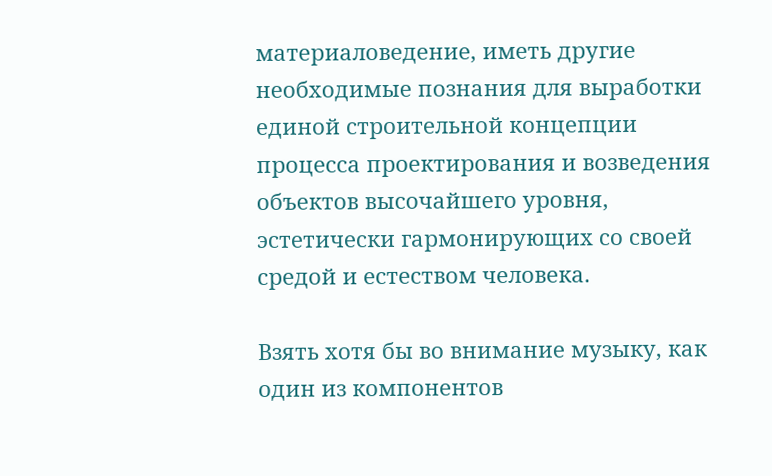материаловедение, иметь другие необходимые познания для выработки единой строительной концепции процесса проектирования и возведения объектов высочайшего уровня, эстетически гармонирующих со своей средой и естеством человека.

Взять хотя бы во внимание музыку, как один из компонентов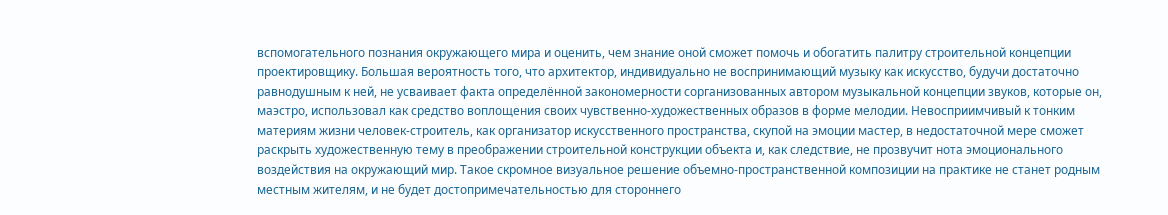вспомогательного познания окружающего мира и оценить, чем знание оной сможет помочь и обогатить палитру строительной концепции проектировщику. Большая вероятность того, что архитектор, индивидуально не воспринимающий музыку как искусство, будучи достаточно равнодушным к ней, не усваивает факта определённой закономерности сорганизованных автором музыкальной концепции звуков, которые он, маэстро, использовал как средство воплощения своих чувственно-художественных образов в форме мелодии. Невосприимчивый к тонким материям жизни человек-строитель, как организатор искусственного пространства, скупой на эмоции мастер, в недостаточной мере сможет раскрыть художественную тему в преображении строительной конструкции объекта и, как следствие, не прозвучит нота эмоционального воздействия на окружающий мир. Такое скромное визуальное решение объемно-пространственной композиции на практике не станет родным местным жителям, и не будет достопримечательностью для стороннего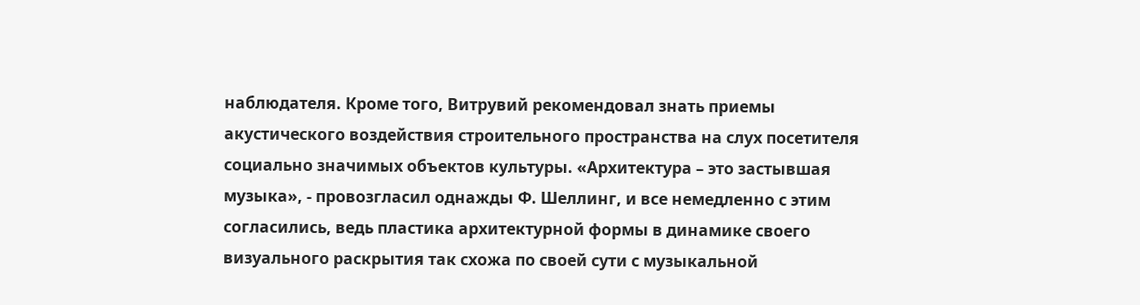наблюдателя. Кроме того, Витрувий рекомендовал знать приемы акустического воздействия строительного пространства на слух посетителя социально значимых объектов культуры. «Архитектура – это застывшая музыка», - провозгласил однажды Ф. Шеллинг, и все немедленно с этим согласились, ведь пластика архитектурной формы в динамике своего визуального раскрытия так схожа по своей сути с музыкальной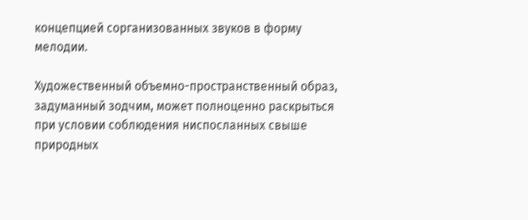концепцией сорганизованных звуков в форму мелодии.

Художественный объемно-пространственный образ, задуманный зодчим, может полноценно раскрыться при условии соблюдения ниспосланных свыше природных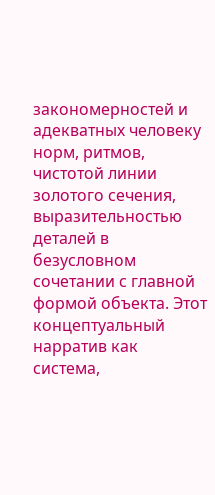закономерностей и адекватных человеку норм, ритмов, чистотой линии золотого сечения, выразительностью деталей в безусловном сочетании с главной формой объекта. Этот концептуальный нарратив как система,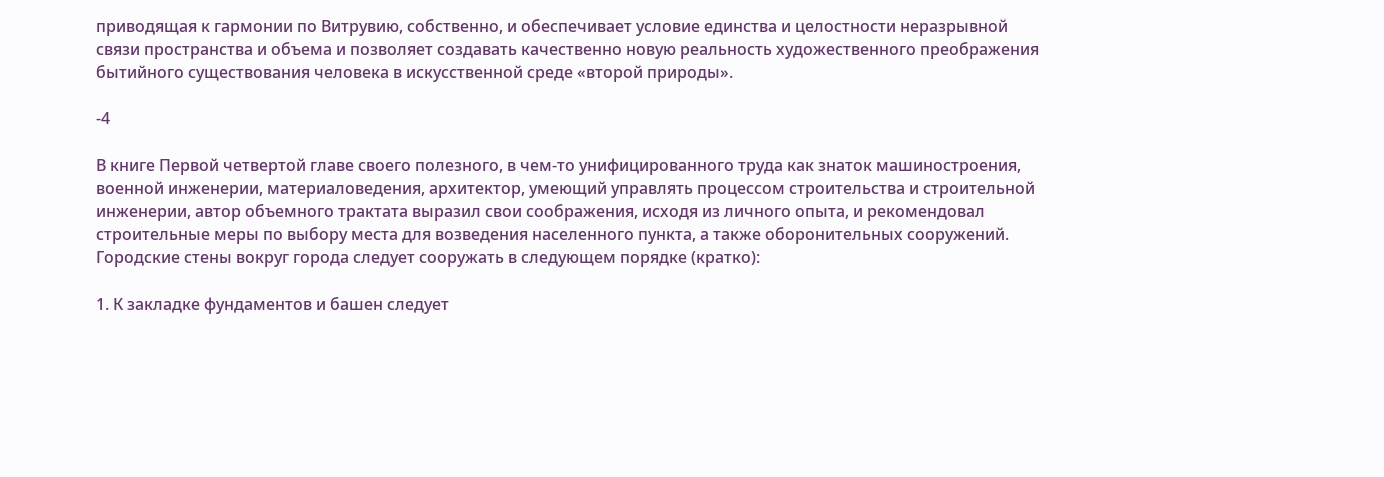приводящая к гармонии по Витрувию, собственно, и обеспечивает условие единства и целостности неразрывной связи пространства и объема и позволяет создавать качественно новую реальность художественного преображения бытийного существования человека в искусственной среде «второй природы».

-4

В книге Первой четвертой главе своего полезного, в чем-то унифицированного труда как знаток машиностроения, военной инженерии, материаловедения, архитектор, умеющий управлять процессом строительства и строительной инженерии, автор объемного трактата выразил свои соображения, исходя из личного опыта, и рекомендовал строительные меры по выбору места для возведения населенного пункта, а также оборонительных сооружений. Городские стены вокруг города следует сооружать в следующем порядке (кратко):

1. К закладке фундаментов и башен следует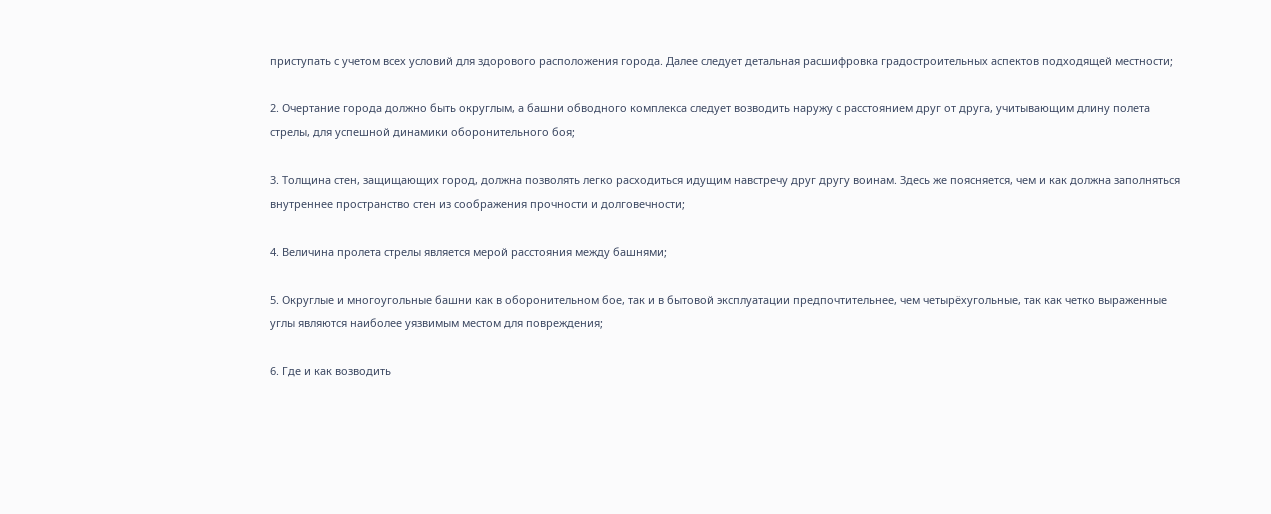приступать с учетом всех условий для здорового расположения города. Далее следует детальная расшифровка градостроительных аспектов подходящей местности;

2. Очертание города должно быть округлым, а башни обводного комплекса следует возводить наружу с расстоянием друг от друга, учитывающим длину полета стрелы, для успешной динамики оборонительного боя;

3. Толщина стен, защищающих город, должна позволять легко расходиться идущим навстречу друг другу воинам. Здесь же поясняется, чем и как должна заполняться внутреннее пространство стен из соображения прочности и долговечности;

4. Величина пролета стрелы является мерой расстояния между башнями;

5. Округлые и многоугольные башни как в оборонительном бое, так и в бытовой эксплуатации предпочтительнее, чем четырёхугольные, так как четко выраженные углы являются наиболее уязвимым местом для повреждения;

6. Где и как возводить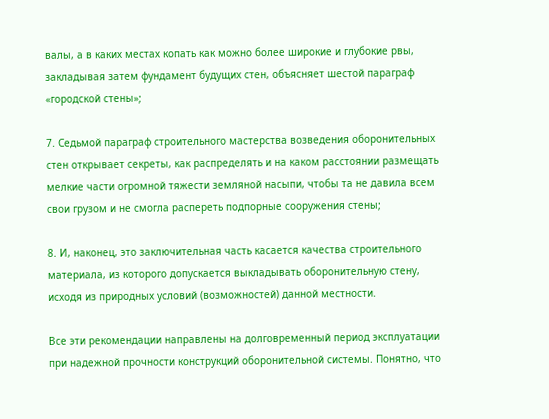валы, а в каких местах копать как можно более широкие и глубокие рвы, закладывая затем фундамент будущих стен, объясняет шестой параграф «городской стены»;

7. Седьмой параграф строительного мастерства возведения оборонительных стен открывает секреты, как распределять и на каком расстоянии размещать мелкие части огромной тяжести земляной насыпи, чтобы та не давила всем свои грузом и не смогла распереть подпорные сооружения стены;

8. И, наконец, это заключительная часть касается качества строительного материала, из которого допускается выкладывать оборонительную стену, исходя из природных условий (возможностей) данной местности.

Все эти рекомендации направлены на долговременный период эксплуатации при надежной прочности конструкций оборонительной системы. Понятно, что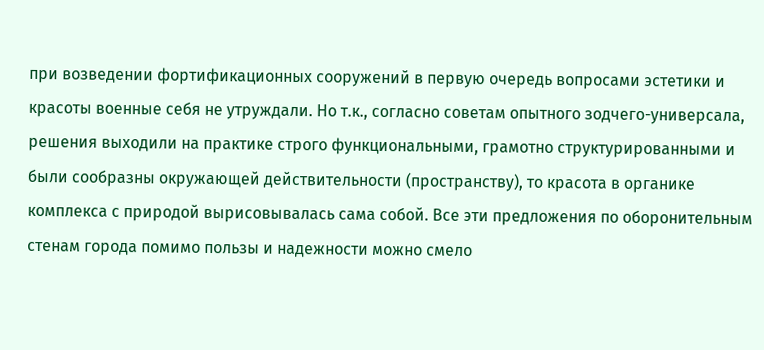при возведении фортификационных сооружений в первую очередь вопросами эстетики и красоты военные себя не утруждали. Но т.к., согласно советам опытного зодчего-универсала, решения выходили на практике строго функциональными, грамотно структурированными и были сообразны окружающей действительности (пространству), то красота в органике комплекса с природой вырисовывалась сама собой. Все эти предложения по оборонительным стенам города помимо пользы и надежности можно смело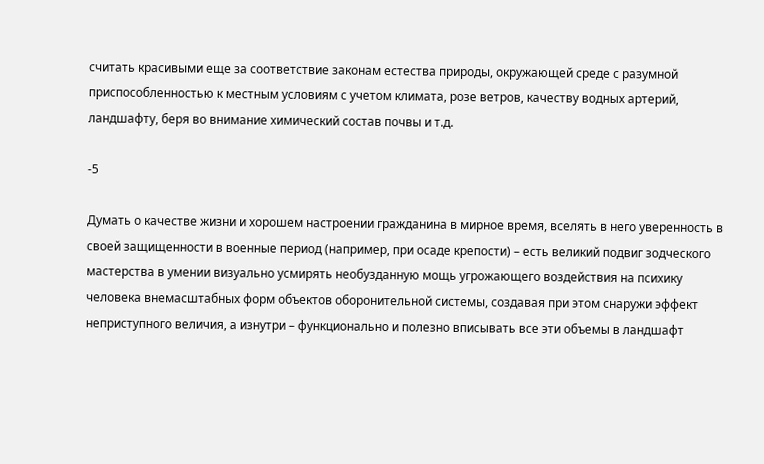считать красивыми еще за соответствие законам естества природы, окружающей среде с разумной приспособленностью к местным условиям с учетом климата, розе ветров, качеству водных артерий, ландшафту, беря во внимание химический состав почвы и т.д.

-5

Думать о качестве жизни и хорошем настроении гражданина в мирное время, вселять в него уверенность в своей защищенности в военные период (например, при осаде крепости) – есть великий подвиг зодческого мастерства в умении визуально усмирять необузданную мощь угрожающего воздействия на психику человека внемасштабных форм объектов оборонительной системы, создавая при этом снаружи эффект неприступного величия, а изнутри – функционально и полезно вписывать все эти объемы в ландшафт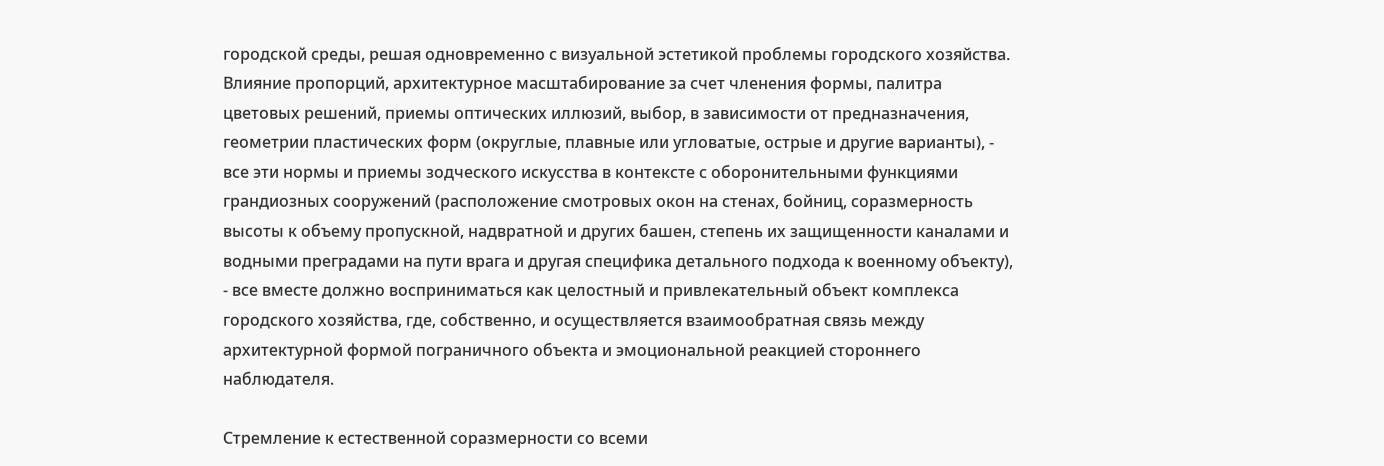городской среды, решая одновременно с визуальной эстетикой проблемы городского хозяйства. Влияние пропорций, архитектурное масштабирование за счет членения формы, палитра цветовых решений, приемы оптических иллюзий, выбор, в зависимости от предназначения, геометрии пластических форм (округлые, плавные или угловатые, острые и другие варианты), - все эти нормы и приемы зодческого искусства в контексте с оборонительными функциями грандиозных сооружений (расположение смотровых окон на стенах, бойниц, соразмерность высоты к объему пропускной, надвратной и других башен, степень их защищенности каналами и водными преградами на пути врага и другая специфика детального подхода к военному объекту), - все вместе должно восприниматься как целостный и привлекательный объект комплекса городского хозяйства, где, собственно, и осуществляется взаимообратная связь между архитектурной формой пограничного объекта и эмоциональной реакцией стороннего наблюдателя.

Стремление к естественной соразмерности со всеми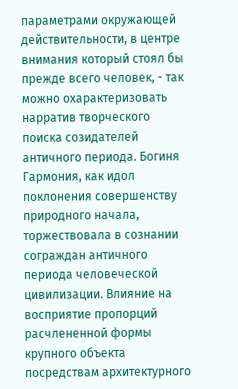параметрами окружающей действительности, в центре внимания который стоял бы прежде всего человек, - так можно охарактеризовать нарратив творческого поиска созидателей античного периода. Богиня Гармония, как идол поклонения совершенству природного начала, торжествовала в сознании сограждан античного периода человеческой цивилизации. Влияние на восприятие пропорций расчлененной формы крупного объекта посредствам архитектурного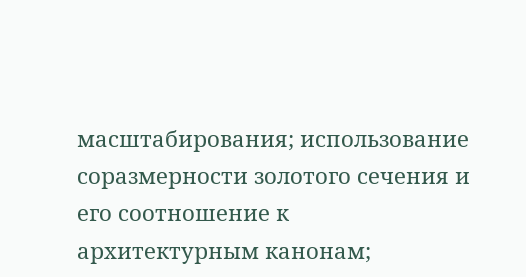масштабирования; использование соразмерности золотого сечения и его соотношение к архитектурным канонам;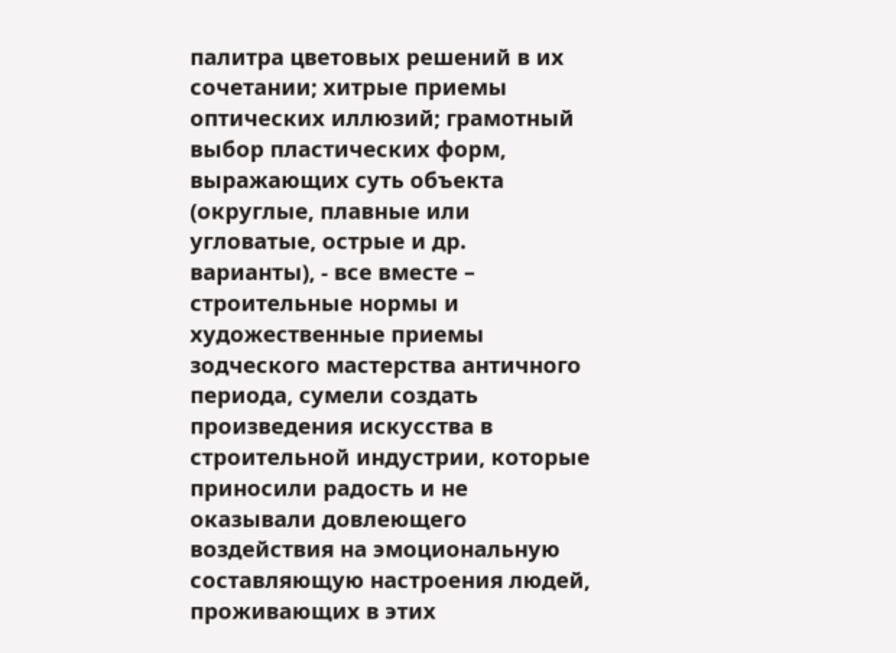палитра цветовых решений в их сочетании; хитрые приемы оптических иллюзий; грамотный выбор пластических форм, выражающих суть объекта (округлые, плавные или угловатые, острые и др. варианты), - все вместе – строительные нормы и художественные приемы зодческого мастерства античного периода, сумели создать произведения искусства в строительной индустрии, которые приносили радость и не оказывали довлеющего воздействия на эмоциональную составляющую настроения людей, проживающих в этих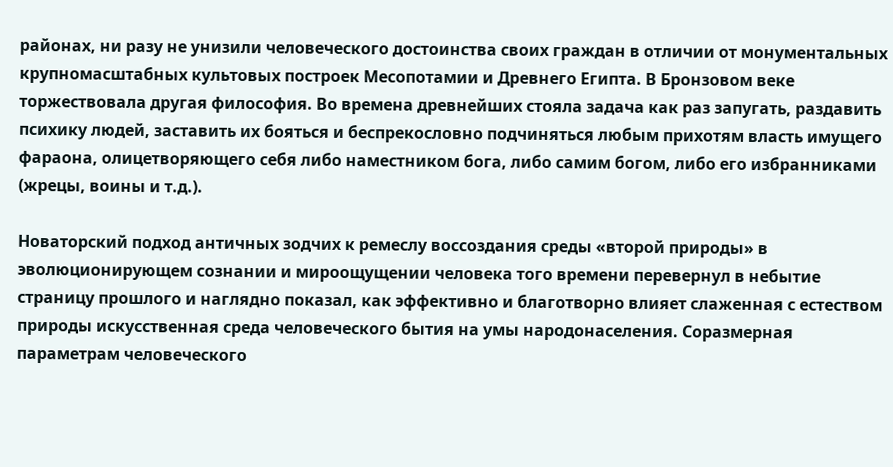районах, ни разу не унизили человеческого достоинства своих граждан в отличии от монументальных крупномасштабных культовых построек Месопотамии и Древнего Египта. В Бронзовом веке торжествовала другая философия. Во времена древнейших стояла задача как раз запугать, раздавить психику людей, заставить их бояться и беспрекословно подчиняться любым прихотям власть имущего фараона, олицетворяющего себя либо наместником бога, либо самим богом, либо его избранниками (жрецы, воины и т.д.).

Новаторский подход античных зодчих к ремеслу воссоздания среды «второй природы» в эволюционирующем сознании и мироощущении человека того времени перевернул в небытие страницу прошлого и наглядно показал, как эффективно и благотворно влияет слаженная с естеством природы искусственная среда человеческого бытия на умы народонаселения. Соразмерная параметрам человеческого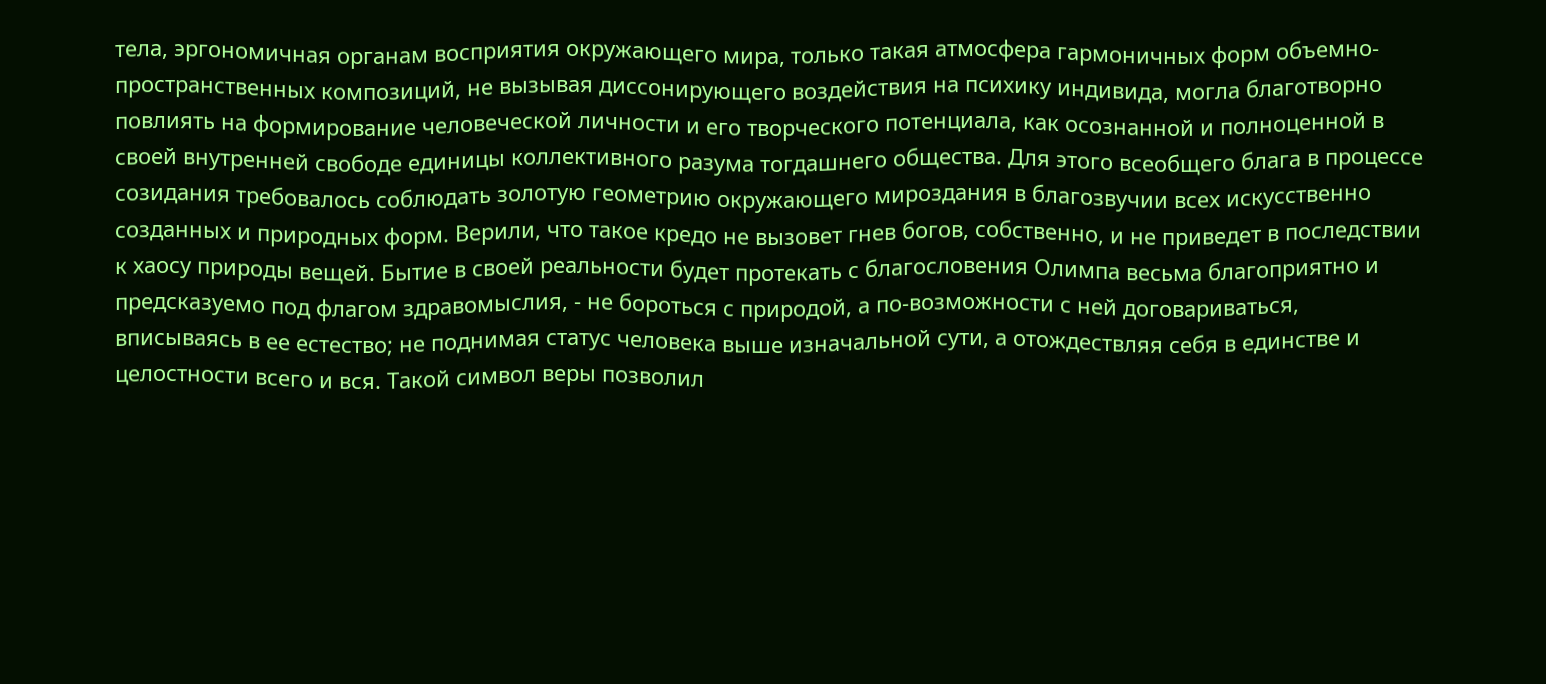тела, эргономичная органам восприятия окружающего мира, только такая атмосфера гармоничных форм объемно-пространственных композиций, не вызывая диссонирующего воздействия на психику индивида, могла благотворно повлиять на формирование человеческой личности и его творческого потенциала, как осознанной и полноценной в своей внутренней свободе единицы коллективного разума тогдашнего общества. Для этого всеобщего блага в процессе созидания требовалось соблюдать золотую геометрию окружающего мироздания в благозвучии всех искусственно созданных и природных форм. Верили, что такое кредо не вызовет гнев богов, собственно, и не приведет в последствии к хаосу природы вещей. Бытие в своей реальности будет протекать с благословения Олимпа весьма благоприятно и предсказуемо под флагом здравомыслия, - не бороться с природой, а по-возможности с ней договариваться, вписываясь в ее естество; не поднимая статус человека выше изначальной сути, а отождествляя себя в единстве и целостности всего и вся. Такой символ веры позволил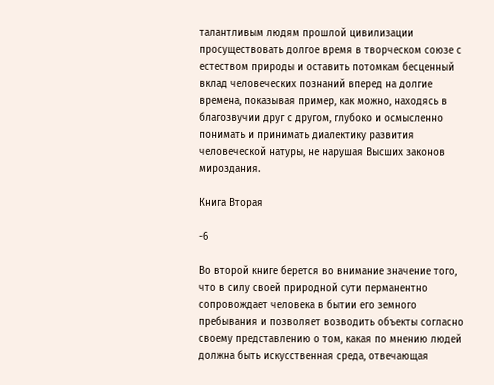талантливым людям прошлой цивилизации просуществовать долгое время в творческом союзе с естеством природы и оставить потомкам бесценный вклад человеческих познаний вперед на долгие времена, показывая пример, как можно, находясь в благозвучии друг с другом, глубоко и осмысленно понимать и принимать диалектику развития человеческой натуры, не нарушая Высших законов мироздания.

Книга Вторая

-6

Во второй книге берется во внимание значение того, что в силу своей природной сути перманентно сопровождает человека в бытии его земного пребывания и позволяет возводить объекты согласно своему представлению о том, какая по мнению людей должна быть искусственная среда, отвечающая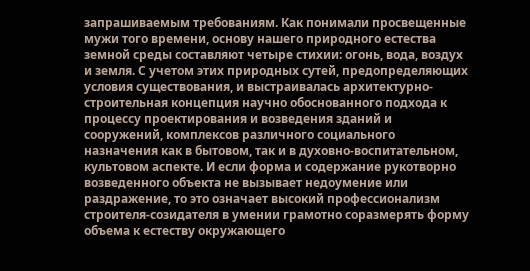запрашиваемым требованиям. Как понимали просвещенные мужи того времени, основу нашего природного естества земной среды составляют четыре стихии: огонь, вода, воздух и земля. С учетом этих природных сутей, предопределяющих условия существования, и выстраивалась архитектурно-строительная концепция научно обоснованного подхода к процессу проектирования и возведения зданий и сооружений, комплексов различного социального назначения как в бытовом, так и в духовно-воспитательном, культовом аспекте. И если форма и содержание рукотворно возведенного объекта не вызывает недоумение или раздражение, то это означает высокий профессионализм строителя-созидателя в умении грамотно соразмерять форму объема к естеству окружающего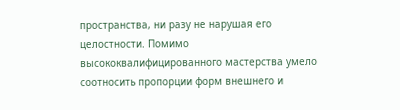пространства, ни разу не нарушая его целостности. Помимо высококвалифицированного мастерства умело соотносить пропорции форм внешнего и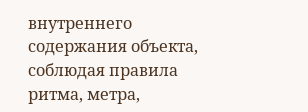внутреннего содержания объекта, соблюдая правила ритма, метра,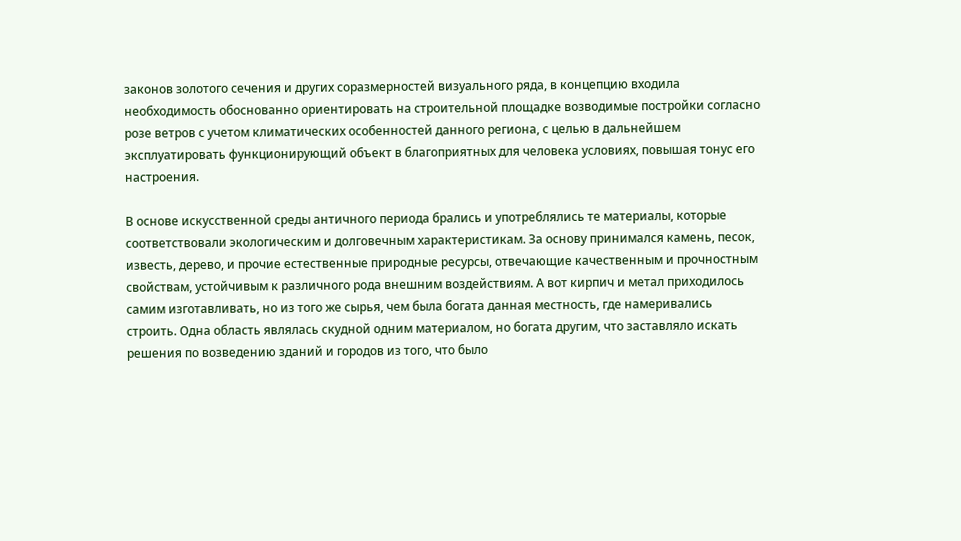законов золотого сечения и других соразмерностей визуального ряда, в концепцию входила необходимость обоснованно ориентировать на строительной площадке возводимые постройки согласно розе ветров с учетом климатических особенностей данного региона, с целью в дальнейшем эксплуатировать функционирующий объект в благоприятных для человека условиях, повышая тонус его настроения.

В основе искусственной среды античного периода брались и употреблялись те материалы, которые соответствовали экологическим и долговечным характеристикам. За основу принимался камень, песок, известь, дерево, и прочие естественные природные ресурсы, отвечающие качественным и прочностным свойствам, устойчивым к различного рода внешним воздействиям. А вот кирпич и метал приходилось самим изготавливать, но из того же сырья, чем была богата данная местность, где намеривались строить. Одна область являлась скудной одним материалом, но богата другим, что заставляло искать решения по возведению зданий и городов из того, что было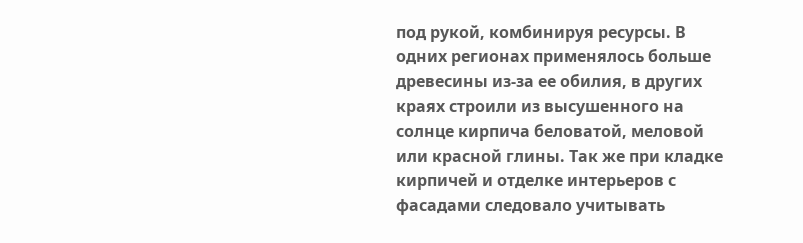под рукой, комбинируя ресурсы. В одних регионах применялось больше древесины из-за ее обилия, в других краях строили из высушенного на солнце кирпича беловатой, меловой или красной глины. Так же при кладке кирпичей и отделке интерьеров с фасадами следовало учитывать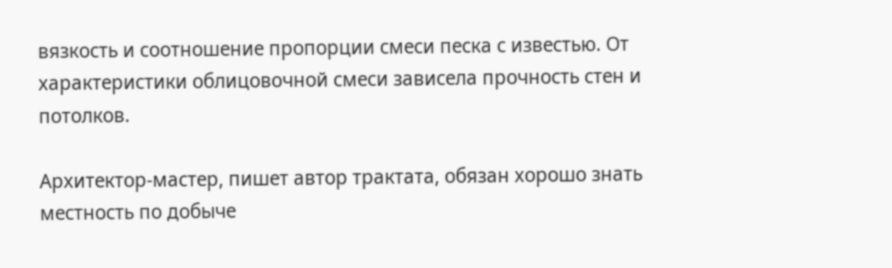вязкость и соотношение пропорции смеси песка с известью. От характеристики облицовочной смеси зависела прочность стен и потолков.

Архитектор-мастер, пишет автор трактата, обязан хорошо знать местность по добыче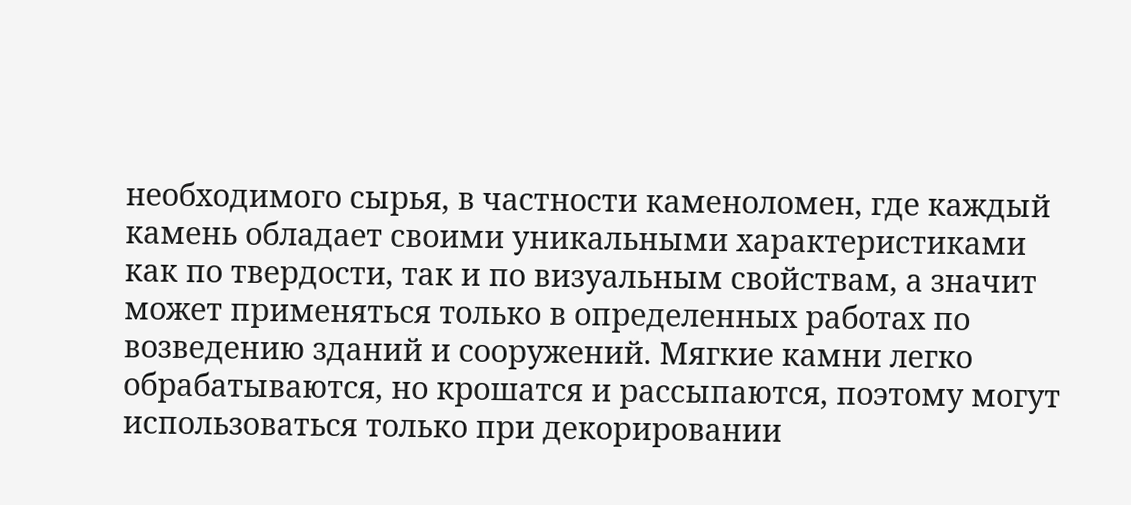необходимого сырья, в частности каменоломен, где каждый камень обладает своими уникальными характеристиками как по твердости, так и по визуальным свойствам, а значит может применяться только в определенных работах по возведению зданий и сооружений. Мягкие камни легко обрабатываются, но крошатся и рассыпаются, поэтому могут использоваться только при декорировании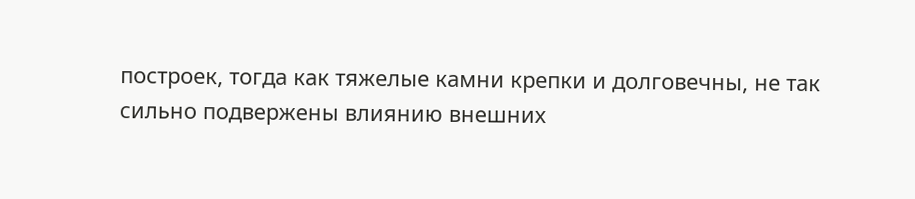построек, тогда как тяжелые камни крепки и долговечны, не так сильно подвержены влиянию внешних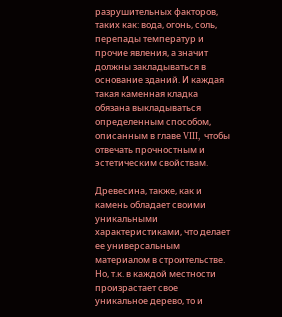разрушительных факторов, таких как: вода, огонь, соль, перепады температур и прочие явления, а значит должны закладываться в основание зданий. И каждая такая каменная кладка обязана выкладываться определенным способом, описанным в главе VIII, чтобы отвечать прочностным и эстетическим свойствам.

Древесина, также, как и камень обладает своими уникальными характеристиками, что делает ее универсальным материалом в строительстве. Но, т.к. в каждой местности произрастает свое уникальное дерево, то и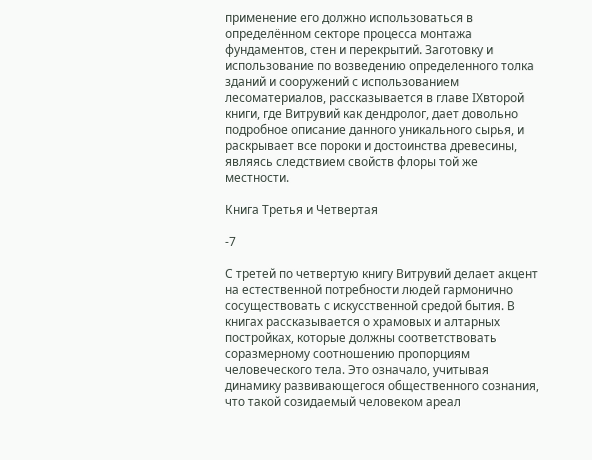применение его должно использоваться в определённом секторе процесса монтажа фундаментов, стен и перекрытий. Заготовку и использование по возведению определенного толка зданий и сооружений с использованием лесоматериалов, рассказывается в главе IXвторой книги, где Витрувий как дендролог, дает довольно подробное описание данного уникального сырья, и раскрывает все пороки и достоинства древесины, являясь следствием свойств флоры той же местности.

Книга Третья и Четвертая

-7

С третей по четвертую книгу Витрувий делает акцент на естественной потребности людей гармонично сосуществовать с искусственной средой бытия. В книгах рассказывается о храмовых и алтарных постройках, которые должны соответствовать соразмерному соотношению пропорциям человеческого тела. Это означало, учитывая динамику развивающегося общественного сознания, что такой созидаемый человеком ареал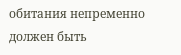обитания непременно должен быть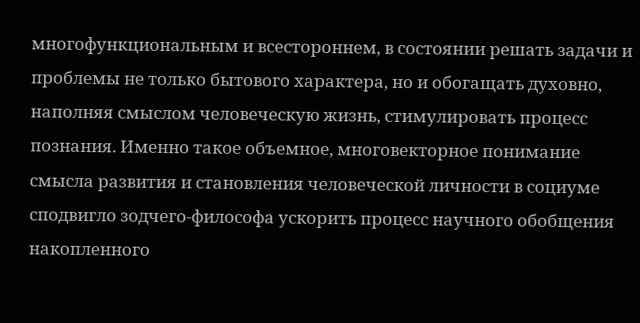многофункциональным и всестороннем, в состоянии решать задачи и проблемы не только бытового характера, но и обогащать духовно, наполняя смыслом человеческую жизнь, стимулировать процесс познания. Именно такое объемное, многовекторное понимание смысла развития и становления человеческой личности в социуме сподвигло зодчего-философа ускорить процесс научного обобщения накопленного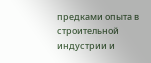предками опыта в строительной индустрии и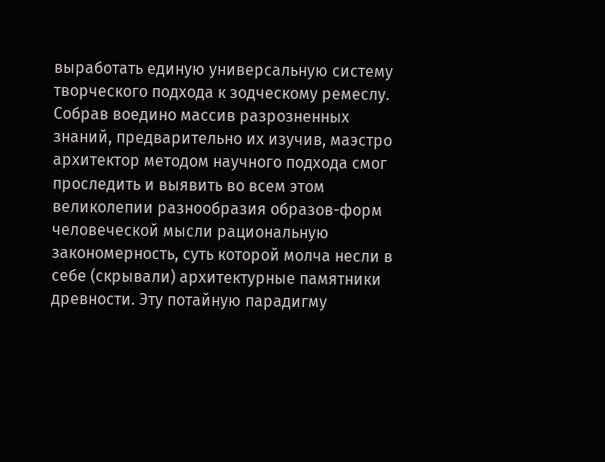выработать единую универсальную систему творческого подхода к зодческому ремеслу. Собрав воедино массив разрозненных знаний, предварительно их изучив, маэстро архитектор методом научного подхода смог проследить и выявить во всем этом великолепии разнообразия образов-форм человеческой мысли рациональную закономерность, суть которой молча несли в себе (скрывали) архитектурные памятники древности. Эту потайную парадигму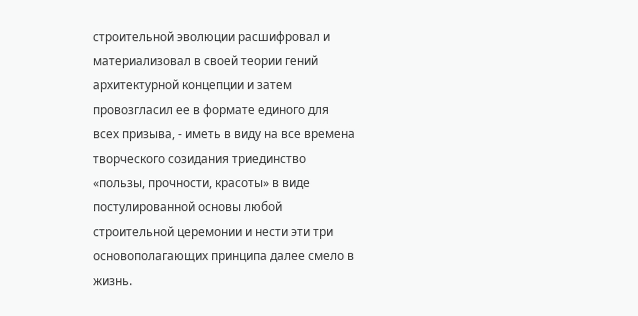строительной эволюции расшифровал и материализовал в своей теории гений архитектурной концепции и затем провозгласил ее в формате единого для всех призыва, - иметь в виду на все времена творческого созидания триединство «пользы, прочности, красоты» в виде постулированной основы любой строительной церемонии и нести эти три основополагающих принципа далее смело в жизнь.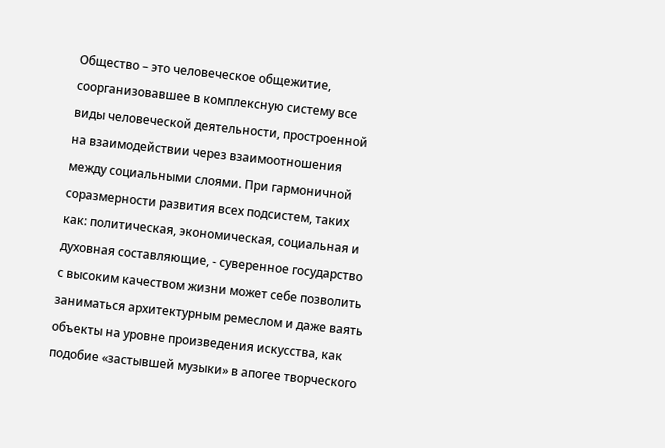Общество – это человеческое общежитие, соорганизовавшее в комплексную систему все виды человеческой деятельности, простроенной на взаимодействии через взаимоотношения между социальными слоями. При гармоничной соразмерности развития всех подсистем, таких как: политическая, экономическая, социальная и духовная составляющие, - суверенное государство с высоким качеством жизни может себе позволить заниматься архитектурным ремеслом и даже ваять объекты на уровне произведения искусства, как подобие «застывшей музыки» в апогее творческого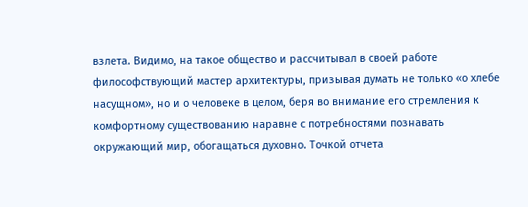взлета. Видимо, на такое общество и рассчитывал в своей работе философствующий мастер архитектуры, призывая думать не только «о хлебе насущном», но и о человеке в целом, беря во внимание его стремления к комфортному существованию наравне с потребностями познавать окружающий мир, обогащаться духовно. Точкой отчета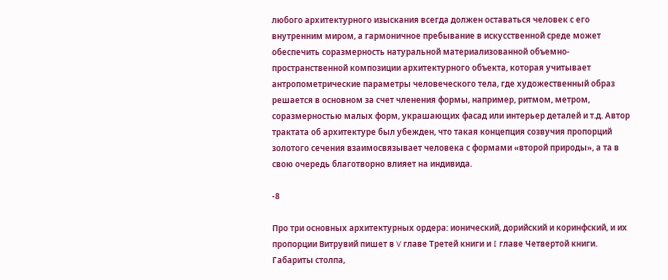любого архитектурного изыскания всегда должен оставаться человек с его внутренним миром, а гармоничное пребывание в искусственной среде может обеспечить соразмерность натуральной материализованной объемно-пространственной композиции архитектурного объекта, которая учитывает антропометрические параметры человеческого тела, где художественный образ решается в основном за счет членения формы, например, ритмом, метром, соразмерностью малых форм, украшающих фасад или интерьер деталей и т.д. Автор трактата об архитектуре был убежден, что такая концепция созвучия пропорций золотого сечения взаимосвязывает человека с формами «второй природы», а та в свою очередь благотворно влияет на индивида.

-8

Про три основных архитектурных ордера: ионический, дорийский и коринфский, и их пропорции Витрувий пишет в V главе Третей книги и I главе Четвертой книги. Габариты столпа,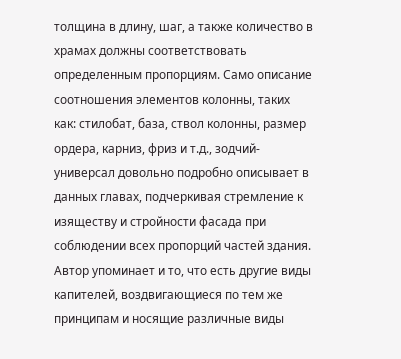толщина в длину, шаг, а также количество в храмах должны соответствовать определенным пропорциям. Само описание соотношения элементов колонны, таких как: стилобат, база, ствол колонны, размер ордера, карниз, фриз и т.д., зодчий-универсал довольно подробно описывает в данных главах, подчеркивая стремление к изяществу и стройности фасада при соблюдении всех пропорций частей здания. Автор упоминает и то, что есть другие виды капителей, воздвигающиеся по тем же принципам и носящие различные виды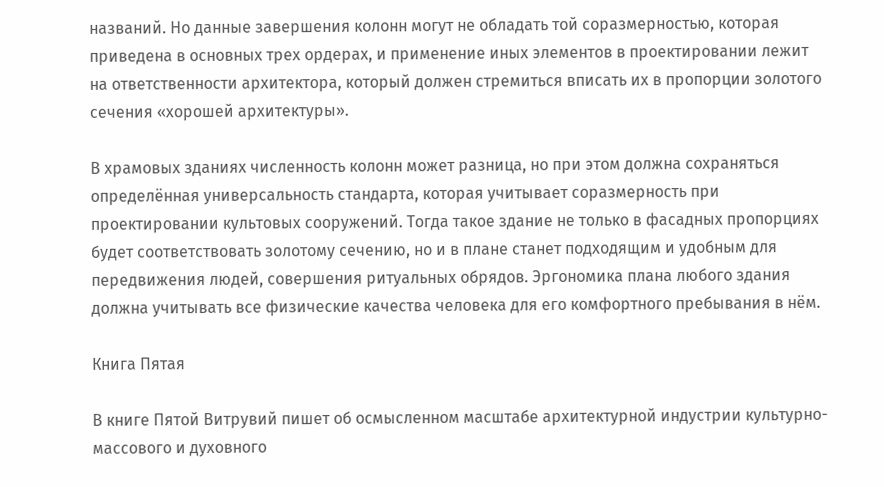названий. Но данные завершения колонн могут не обладать той соразмерностью, которая приведена в основных трех ордерах, и применение иных элементов в проектировании лежит на ответственности архитектора, который должен стремиться вписать их в пропорции золотого сечения «хорошей архитектуры».

В храмовых зданиях численность колонн может разница, но при этом должна сохраняться определённая универсальность стандарта, которая учитывает соразмерность при проектировании культовых сооружений. Тогда такое здание не только в фасадных пропорциях будет соответствовать золотому сечению, но и в плане станет подходящим и удобным для передвижения людей, совершения ритуальных обрядов. Эргономика плана любого здания должна учитывать все физические качества человека для его комфортного пребывания в нём.

Книга Пятая

В книге Пятой Витрувий пишет об осмысленном масштабе архитектурной индустрии культурно-массового и духовного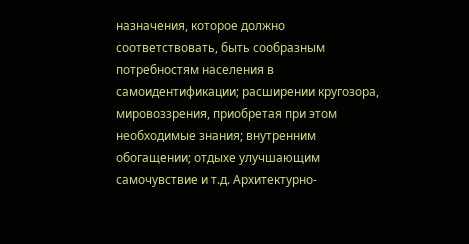назначения, которое должно соответствовать, быть сообразным потребностям населения в самоидентификации; расширении кругозора, мировоззрения, приобретая при этом необходимые знания; внутренним обогащении; отдыхе улучшающим самочувствие и т.д. Архитектурно-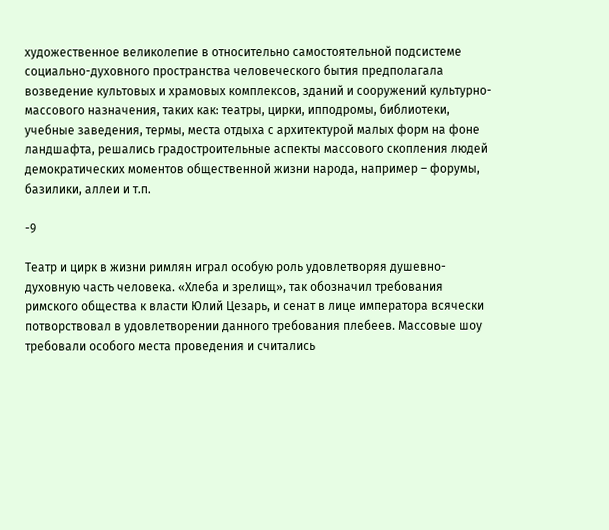художественное великолепие в относительно самостоятельной подсистеме социально-духовного пространства человеческого бытия предполагала возведение культовых и храмовых комплексов, зданий и сооружений культурно-массового назначения, таких как: театры, цирки, ипподромы, библиотеки, учебные заведения, термы, места отдыха с архитектурой малых форм на фоне ландшафта, решались градостроительные аспекты массового скопления людей демократических моментов общественной жизни народа, например – форумы, базилики, аллеи и т.п.

-9

Театр и цирк в жизни римлян играл особую роль удовлетворяя душевно-духовную часть человека. «Хлеба и зрелищ», так обозначил требования римского общества к власти Юлий Цезарь, и сенат в лице императора всячески потворствовал в удовлетворении данного требования плебеев. Массовые шоу требовали особого места проведения и считались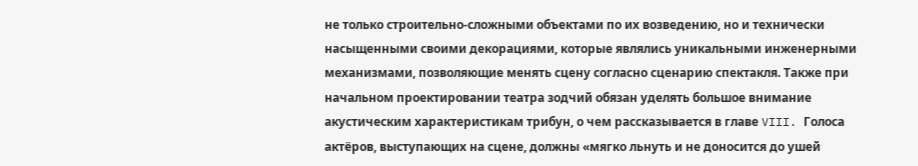не только строительно-сложными объектами по их возведению, но и технически насыщенными своими декорациями, которые являлись уникальными инженерными механизмами, позволяющие менять сцену согласно сценарию спектакля. Также при начальном проектировании театра зодчий обязан уделять большое внимание акустическим характеристикам трибун, о чем рассказывается в главе VIII. Голоса актёров, выступающих на сцене, должны «мягко льнуть и не доносится до ушей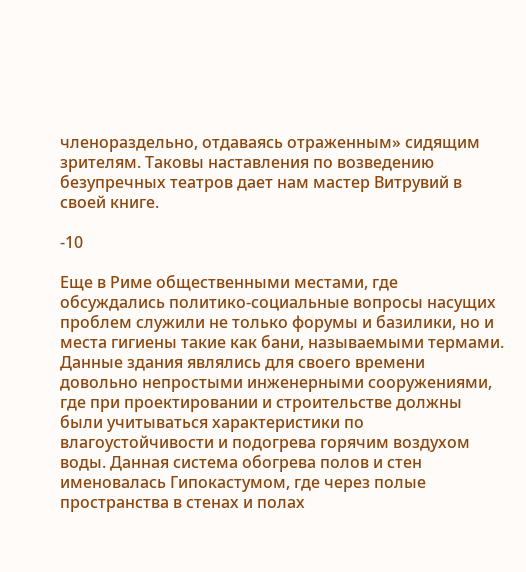членораздельно, отдаваясь отраженным» сидящим зрителям. Таковы наставления по возведению безупречных театров дает нам мастер Витрувий в своей книге.

-10

Еще в Риме общественными местами, где обсуждались политико-социальные вопросы насущих проблем служили не только форумы и базилики, но и места гигиены такие как бани, называемыми термами. Данные здания являлись для своего времени довольно непростыми инженерными сооружениями, где при проектировании и строительстве должны были учитываться характеристики по влагоустойчивости и подогрева горячим воздухом воды. Данная система обогрева полов и стен именовалась Гипокастумом, где через полые пространства в стенах и полах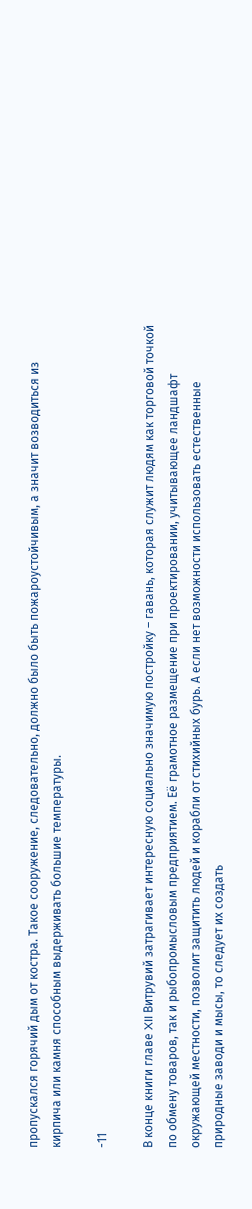пропускался горячий дым от костра. Такое сооружение, следовательно, должно было быть пожароустойчивым, а значит возводиться из кирпича или камня способным выдерживать большие температуры.

-11

В конце книги главе XII Витрувий затрагивает интересную социально значимую постройку – гавань, которая служит людям как торговой точкой по обмену товаров, так и рыбопромысловым предприятием. Её грамотное размещение при проектировании, учитывающее ландшафт окружающей местности, позволит защитить людей и корабли от стихийных бурь. А если нет возможности использовать естественные природные заводи и мысы, то следует их создать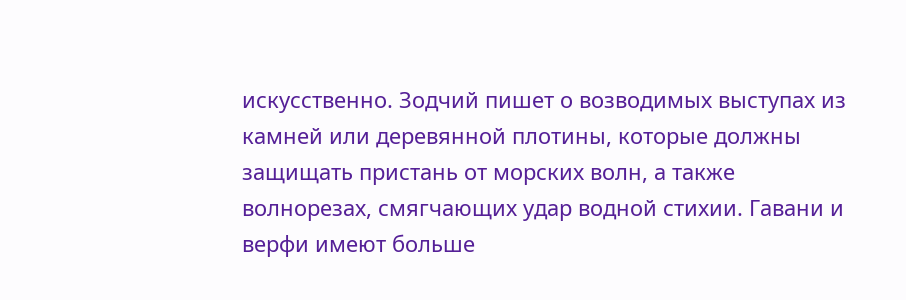искусственно. Зодчий пишет о возводимых выступах из камней или деревянной плотины, которые должны защищать пристань от морских волн, а также волнорезах, смягчающих удар водной стихии. Гавани и верфи имеют больше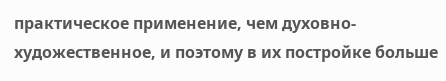практическое применение, чем духовно-художественное, и поэтому в их постройке больше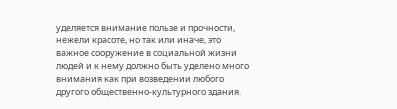уделяется внимание пользе и прочности, нежели красоте, но так или иначе, это важное сооружение в социальной жизни людей и к нему должно быть уделено много внимания как при возведении любого другого общественно-культурного здания.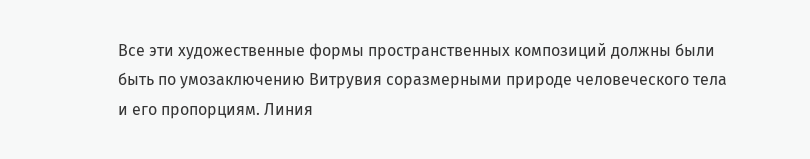Все эти художественные формы пространственных композиций должны были быть по умозаключению Витрувия соразмерными природе человеческого тела и его пропорциям. Линия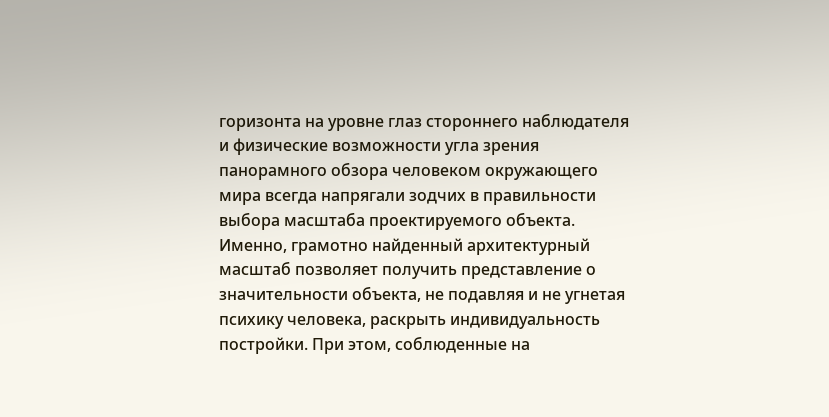горизонта на уровне глаз стороннего наблюдателя и физические возможности угла зрения панорамного обзора человеком окружающего мира всегда напрягали зодчих в правильности выбора масштаба проектируемого объекта. Именно, грамотно найденный архитектурный масштаб позволяет получить представление о значительности объекта, не подавляя и не угнетая психику человека, раскрыть индивидуальность постройки. При этом, соблюденные на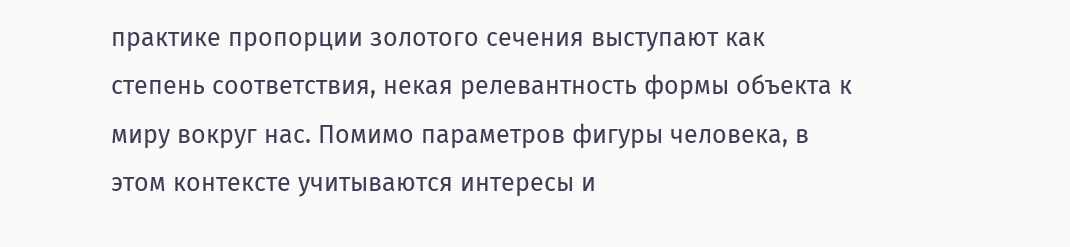практике пропорции золотого сечения выступают как степень соответствия, некая релевантность формы объекта к миру вокруг нас. Помимо параметров фигуры человека, в этом контексте учитываются интересы и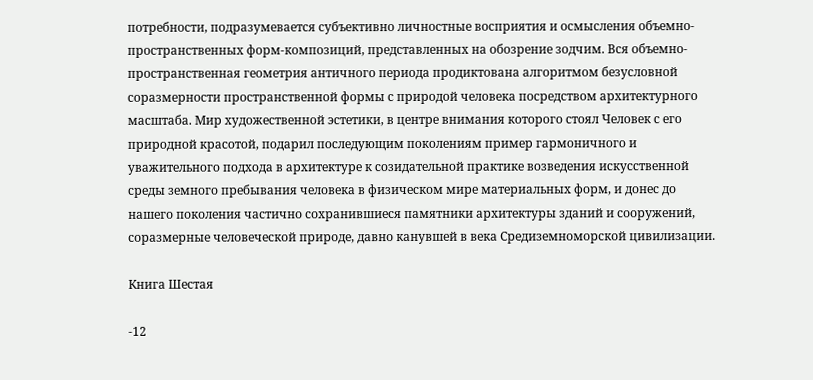потребности, подразумевается субъективно личностные восприятия и осмысления объемно-пространственных форм-композиций, представленных на обозрение зодчим. Вся объемно-пространственная геометрия античного периода продиктована алгоритмом безусловной соразмерности пространственной формы с природой человека посредством архитектурного масштаба. Мир художественной эстетики, в центре внимания которого стоял Человек с его природной красотой, подарил последующим поколениям пример гармоничного и уважительного подхода в архитектуре к созидательной практике возведения искусственной среды земного пребывания человека в физическом мире материальных форм, и донес до нашего поколения частично сохранившиеся памятники архитектуры зданий и сооружений, соразмерные человеческой природе, давно канувшей в века Средиземноморской цивилизации.

Книга Шестая

-12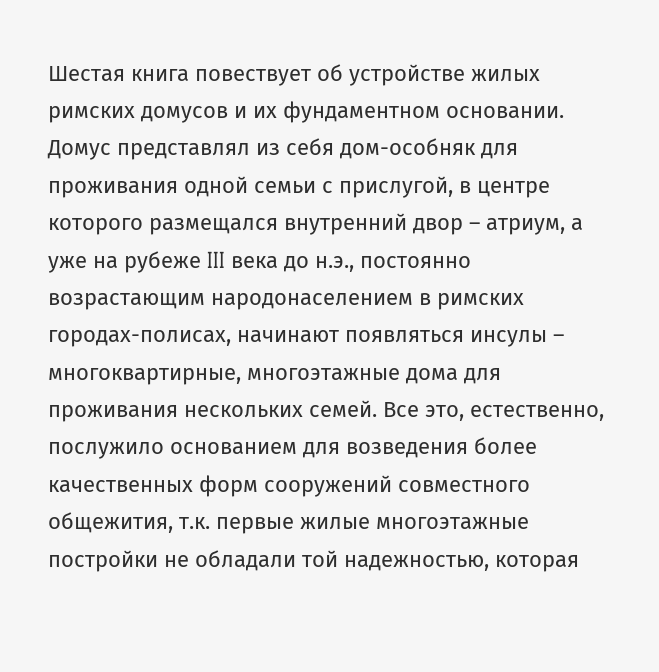Шестая книга повествует об устройстве жилых римских домусов и их фундаментном основании. Домус представлял из себя дом-особняк для проживания одной семьи с прислугой, в центре которого размещался внутренний двор – атриум, а уже на рубеже III века до н.э., постоянно возрастающим народонаселением в римских городах-полисах, начинают появляться инсулы – многоквартирные, многоэтажные дома для проживания нескольких семей. Все это, естественно, послужило основанием для возведения более качественных форм сооружений совместного общежития, т.к. первые жилые многоэтажные постройки не обладали той надежностью, которая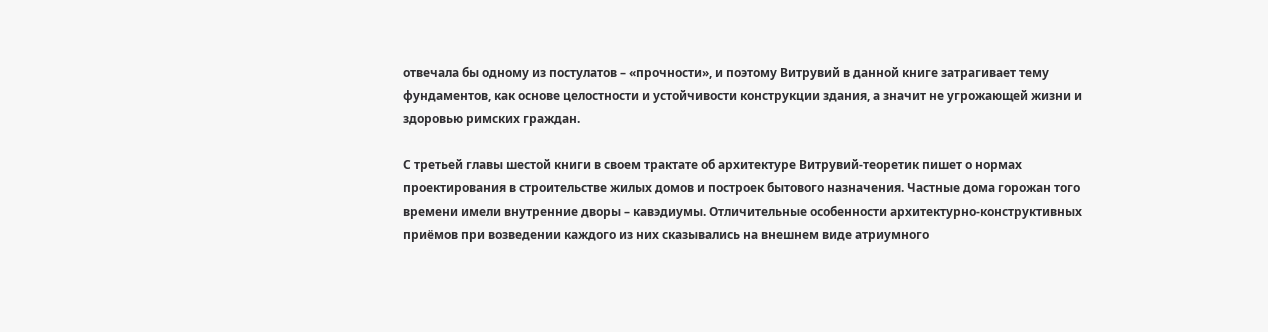отвечала бы одному из постулатов – «прочности», и поэтому Витрувий в данной книге затрагивает тему фундаментов, как основе целостности и устойчивости конструкции здания, а значит не угрожающей жизни и здоровью римских граждан.

С третьей главы шестой книги в своем трактате об архитектуре Витрувий-теоретик пишет о нормах проектирования в строительстве жилых домов и построек бытового назначения. Частные дома горожан того времени имели внутренние дворы – кавэдиумы. Отличительные особенности архитектурно-конструктивных приёмов при возведении каждого из них сказывались на внешнем виде атриумного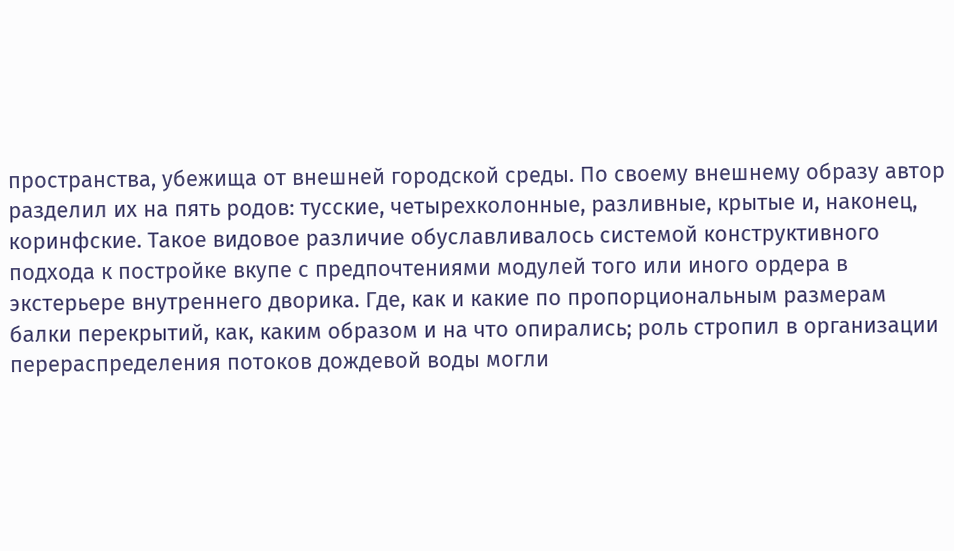пространства, убежища от внешней городской среды. По своему внешнему образу автор разделил их на пять родов: тусские, четырехколонные, разливные, крытые и, наконец, коринфские. Такое видовое различие обуславливалось системой конструктивного подхода к постройке вкупе с предпочтениями модулей того или иного ордера в экстерьере внутреннего дворика. Где, как и какие по пропорциональным размерам балки перекрытий, как, каким образом и на что опирались; роль стропил в организации перераспределения потоков дождевой воды могли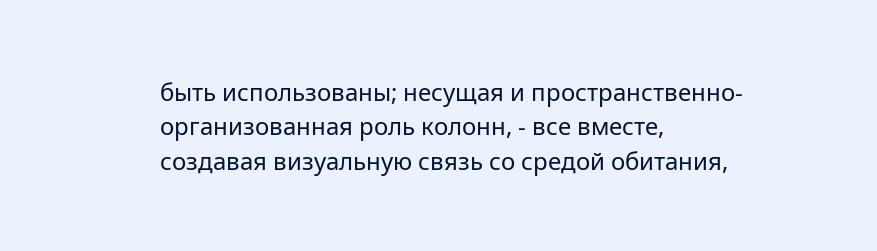быть использованы; несущая и пространственно-организованная роль колонн, - все вместе, создавая визуальную связь со средой обитания,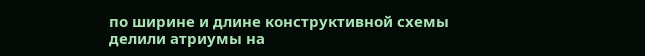по ширине и длине конструктивной схемы делили атриумы на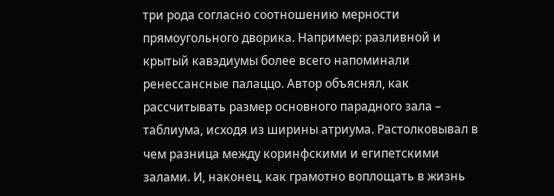три рода согласно соотношению мерности прямоугольного дворика. Например: разливной и крытый кавэдиумы более всего напоминали ренессансные палаццо. Автор объяснял, как рассчитывать размер основного парадного зала – таблиума, исходя из ширины атриума. Растолковывал в чем разница между коринфскими и египетскими залами. И, наконец, как грамотно воплощать в жизнь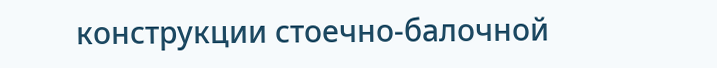конструкции стоечно-балочной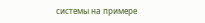системы на примере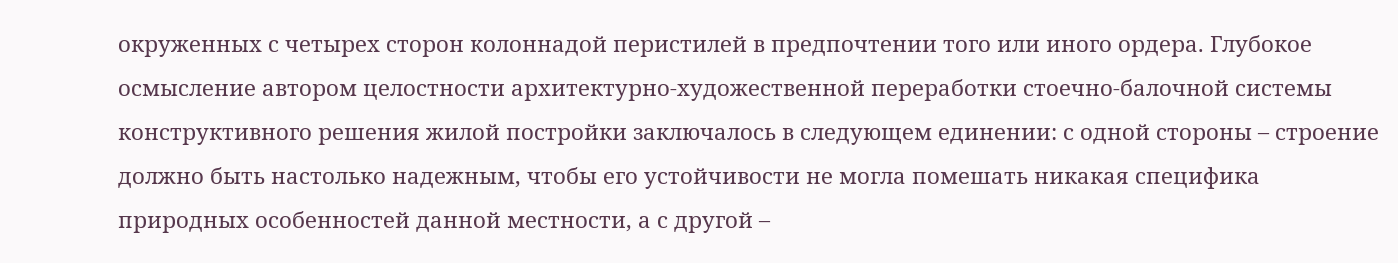окруженных с четырех сторон колоннадой перистилей в предпочтении того или иного ордера. Глубокое осмысление автором целостности архитектурно-художественной переработки стоечно-балочной системы конструктивного решения жилой постройки заключалось в следующем единении: с одной стороны – строение должно быть настолько надежным, чтобы его устойчивости не могла помешать никакая специфика природных особенностей данной местности, а с другой –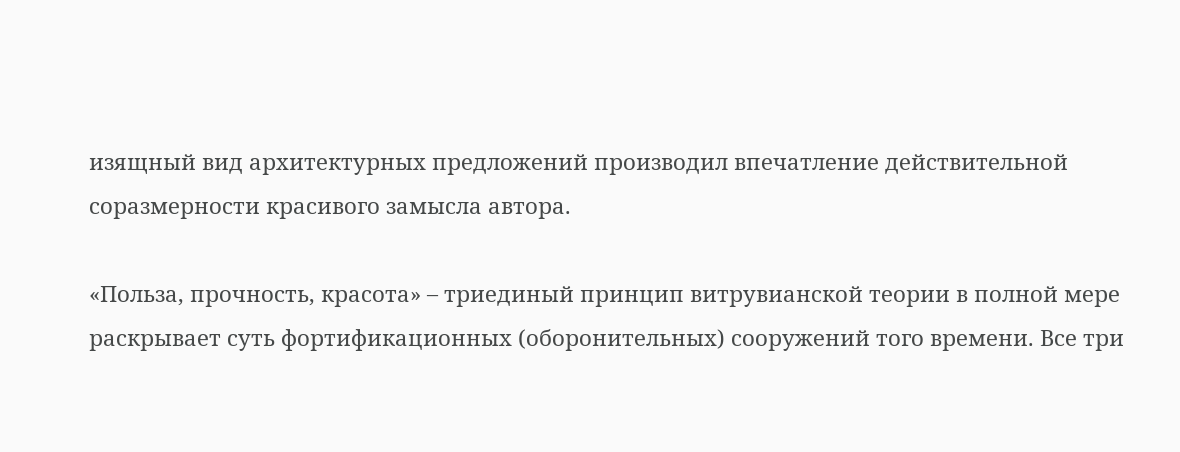изящный вид архитектурных предложений производил впечатление действительной соразмерности красивого замысла автора.

«Польза, прочность, красота» – триединый принцип витрувианской теории в полной мере раскрывает суть фортификационных (оборонительных) сооружений того времени. Все три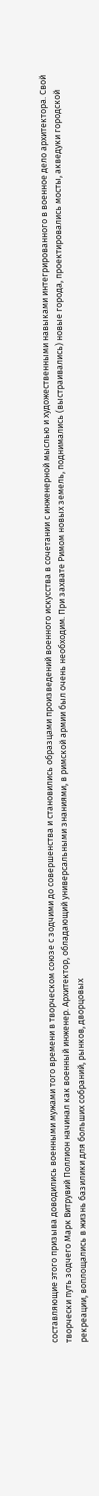составляющие этого призыва доводились военными мужами того времени в творческом союзе с зодчими до совершенства и становились образцами произведений военного искусства в сочетании с инженерной мыслью и художественными навыками интегрированного в военное дело архитектора. Свой творчески путь зодчего Марк Витрувий Поллион начинал как военный инженер. Архитектор, обладающий универсальными знаниями, в римской армии был очень необходим. При захвате Римом новых земель, поднимались (выстраивались) новые города, проектировались мосты, акведуки городской рекреации, воплощались в жизнь базилики для больших собраний, рынков, дворцовых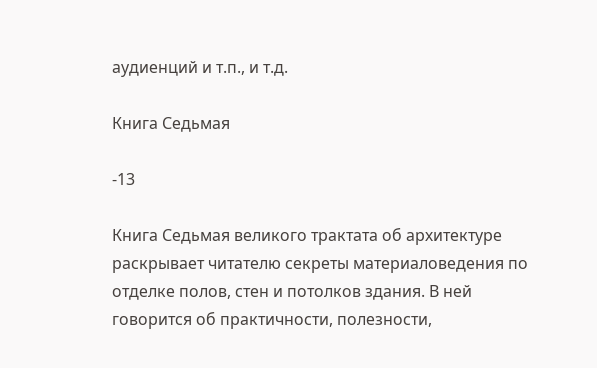аудиенций и т.п., и т.д.

Книга Седьмая

-13

Книга Седьмая великого трактата об архитектуре раскрывает читателю секреты материаловедения по отделке полов, стен и потолков здания. В ней говорится об практичности, полезности,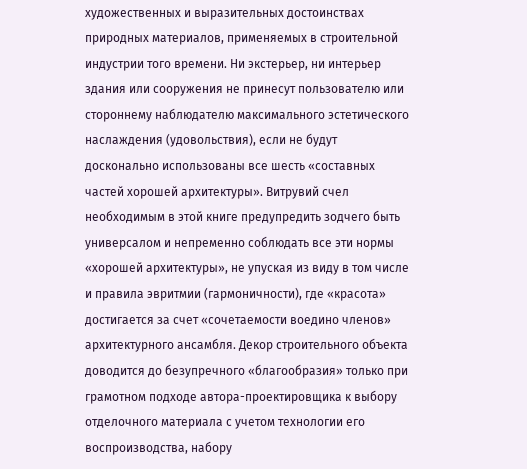художественных и выразительных достоинствах природных материалов, применяемых в строительной индустрии того времени. Ни экстерьер, ни интерьер здания или сооружения не принесут пользователю или стороннему наблюдателю максимального эстетического наслаждения (удовольствия), если не будут досконально использованы все шесть «составных частей хорошей архитектуры». Витрувий счел необходимым в этой книге предупредить зодчего быть универсалом и непременно соблюдать все эти нормы «хорошей архитектуры», не упуская из виду в том числе и правила эвритмии (гармоничности), где «красота» достигается за счет «сочетаемости воедино членов» архитектурного ансамбля. Декор строительного объекта доводится до безупречного «благообразия» только при грамотном подходе автора-проектировщика к выбору отделочного материала с учетом технологии его воспроизводства, набору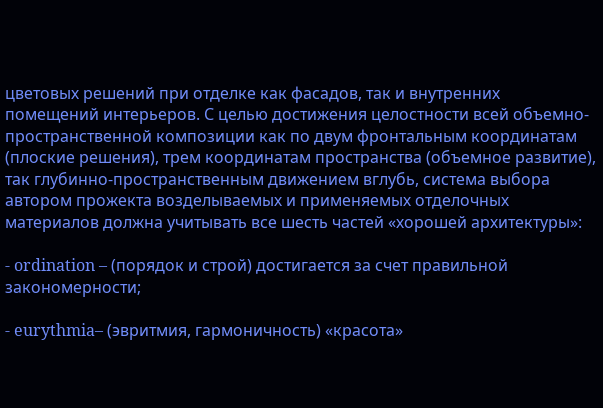цветовых решений при отделке как фасадов, так и внутренних помещений интерьеров. С целью достижения целостности всей объемно-пространственной композиции как по двум фронтальным координатам (плоские решения), трем координатам пространства (объемное развитие), так глубинно-пространственным движением вглубь, система выбора автором прожекта возделываемых и применяемых отделочных материалов должна учитывать все шесть частей «хорошей архитектуры»:

- ordination – (порядок и строй) достигается за счет правильной закономерности;

- eurythmia– (эвритмия, гармоничность) «красота»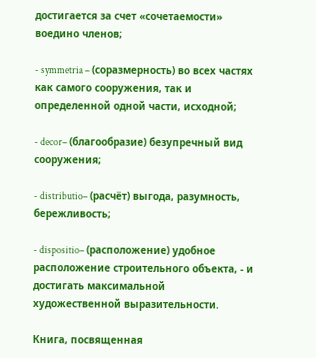достигается за счет «сочетаемости» воедино членов;

- symmetria – (соразмерность) во всех частях как самого сооружения, так и определенной одной части, исходной;

- decor– (благообразие) безупречный вид сооружения;

- distributio– (расчёт) выгода, разумность, бережливость;

- dispositio– (расположение) удобное расположение строительного объекта, - и достигать максимальной художественной выразительности.

Книга, посвященная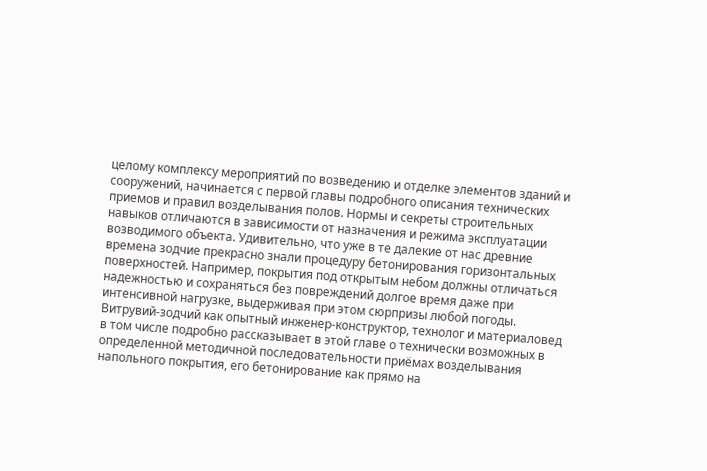целому комплексу мероприятий по возведению и отделке элементов зданий и сооружений, начинается с первой главы подробного описания технических приемов и правил возделывания полов. Нормы и секреты строительных навыков отличаются в зависимости от назначения и режима эксплуатации возводимого объекта. Удивительно, что уже в те далекие от нас древние времена зодчие прекрасно знали процедуру бетонирования горизонтальных поверхностей. Например, покрытия под открытым небом должны отличаться надежностью и сохраняться без повреждений долгое время даже при интенсивной нагрузке, выдерживая при этом сюрпризы любой погоды. Витрувий-зодчий как опытный инженер-конструктор, технолог и материаловед в том числе подробно рассказывает в этой главе о технически возможных в определенной методичной последовательности приёмах возделывания напольного покрытия, его бетонирование как прямо на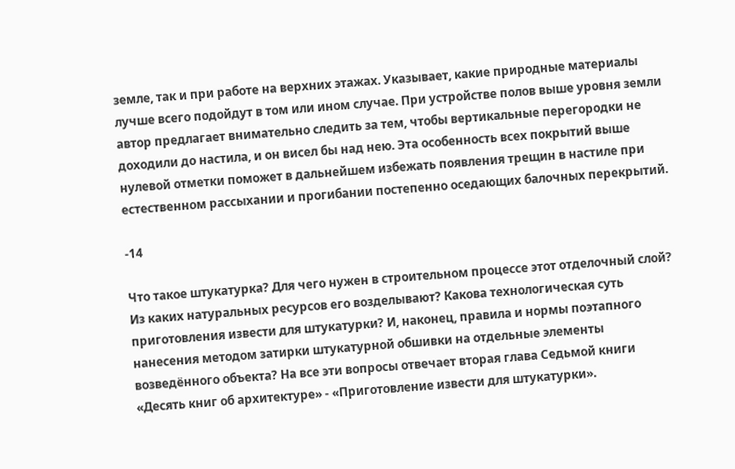земле, так и при работе на верхних этажах. Указывает, какие природные материалы лучше всего подойдут в том или ином случае. При устройстве полов выше уровня земли автор предлагает внимательно следить за тем, чтобы вертикальные перегородки не доходили до настила, и он висел бы над нею. Эта особенность всех покрытий выше нулевой отметки поможет в дальнейшем избежать появления трещин в настиле при естественном рассыхании и прогибании постепенно оседающих балочных перекрытий.

-14

Что такое штукатурка? Для чего нужен в строительном процессе этот отделочный слой? Из каких натуральных ресурсов его возделывают? Какова технологическая суть приготовления извести для штукатурки? И, наконец, правила и нормы поэтапного нанесения методом затирки штукатурной обшивки на отдельные элементы возведённого объекта? На все эти вопросы отвечает вторая глава Седьмой книги «Десять книг об архитектуре» - «Приготовление извести для штукатурки».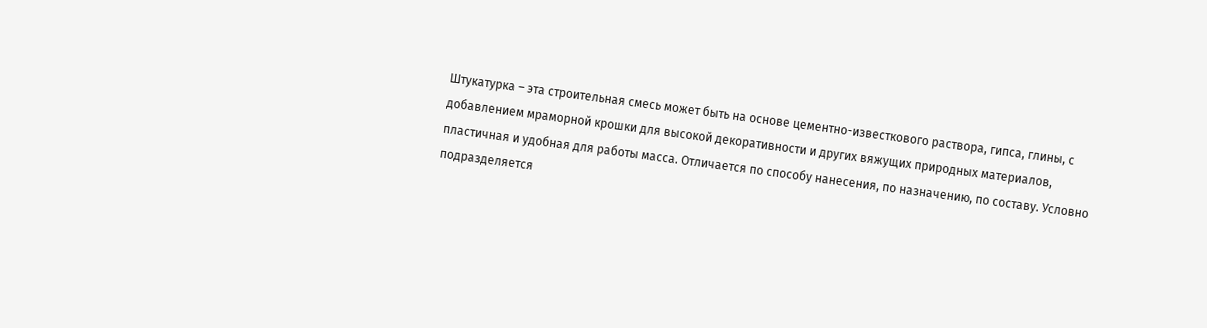Штукатурка – эта строительная смесь может быть на основе цементно-известкового раствора, гипса, глины, с добавлением мраморной крошки для высокой декоративности и других вяжущих природных материалов, пластичная и удобная для работы масса. Отличается по способу нанесения, по назначению, по составу. Условно подразделяется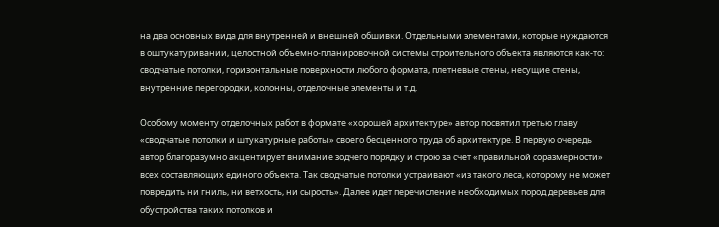на два основных вида для внутренней и внешней обшивки. Отдельными элементами, которые нуждаются в оштукатуривании, целостной объемно-планировочной системы строительного объекта являются как-то: сводчатые потолки, горизонтальные поверхности любого формата, плетневые стены, несущие стены, внутренние перегородки, колонны, отделочные элементы и т.д.

Особому моменту отделочных работ в формате «хорошей архитектуре» автор посвятил третью главу «сводчатые потолки и штукатурные работы» своего бесценного труда об архитектуре. В первую очередь автор благоразумно акцентирует внимание зодчего порядку и строю за счет «правильной соразмерности» всех составляющих единого объекта. Так сводчатые потолки устраивают «из такого леса, которому не может повредить ни гниль, ни ветхость, ни сырость». Далее идет перечисление необходимых пород деревьев для обустройства таких потолков и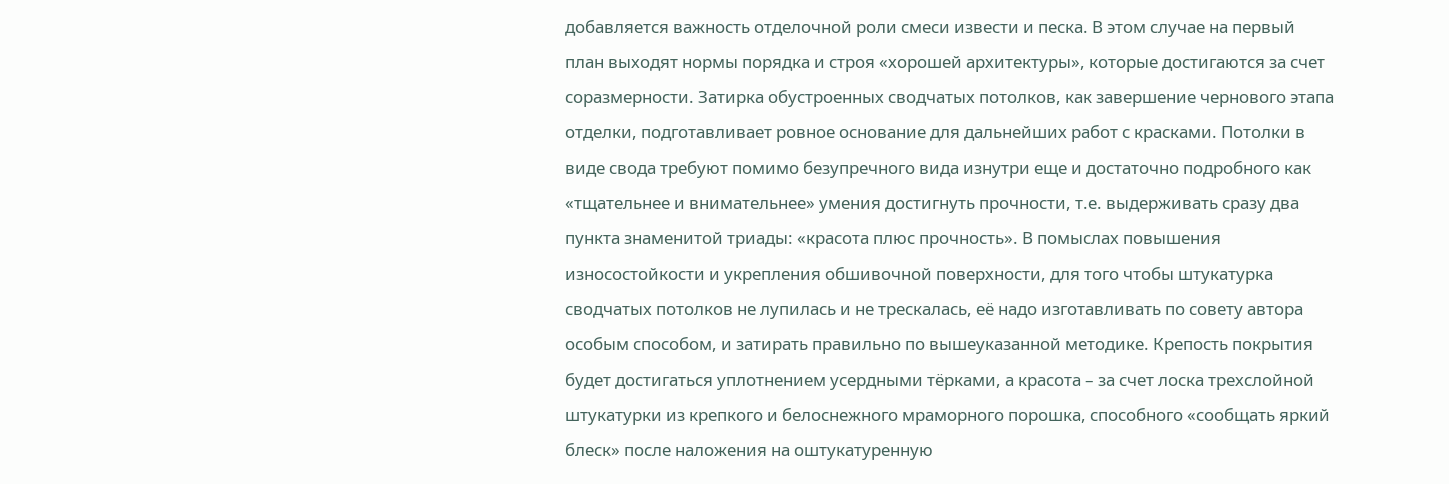добавляется важность отделочной роли смеси извести и песка. В этом случае на первый план выходят нормы порядка и строя «хорошей архитектуры», которые достигаются за счет соразмерности. Затирка обустроенных сводчатых потолков, как завершение чернового этапа отделки, подготавливает ровное основание для дальнейших работ с красками. Потолки в виде свода требуют помимо безупречного вида изнутри еще и достаточно подробного как «тщательнее и внимательнее» умения достигнуть прочности, т.е. выдерживать сразу два пункта знаменитой триады: «красота плюс прочность». В помыслах повышения износостойкости и укрепления обшивочной поверхности, для того чтобы штукатурка сводчатых потолков не лупилась и не трескалась, её надо изготавливать по совету автора особым способом, и затирать правильно по вышеуказанной методике. Крепость покрытия будет достигаться уплотнением усердными тёрками, а красота – за счет лоска трехслойной штукатурки из крепкого и белоснежного мраморного порошка, способного «сообщать яркий блеск» после наложения на оштукатуренную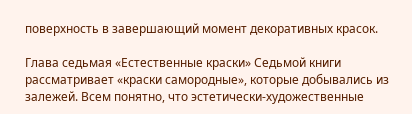поверхность в завершающий момент декоративных красок.

Глава седьмая «Естественные краски» Седьмой книги рассматривает «краски самородные», которые добывались из залежей. Всем понятно, что эстетически-художественные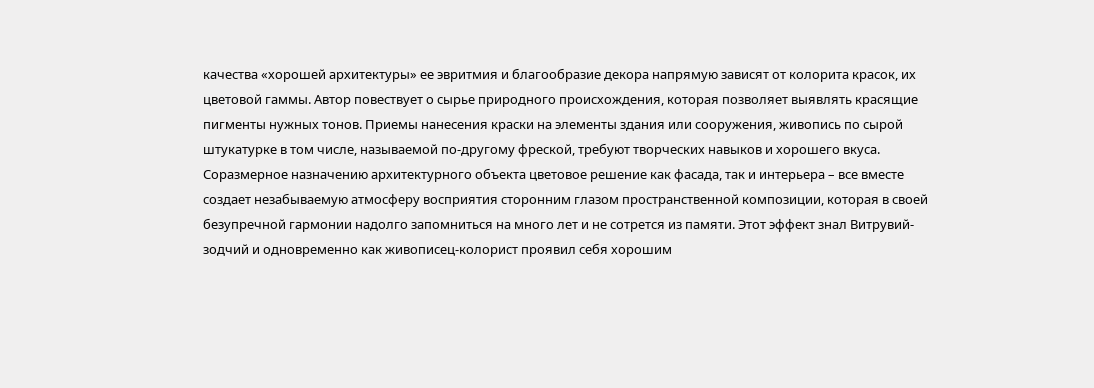качества «хорошей архитектуры» ее эвритмия и благообразие декора напрямую зависят от колорита красок, их цветовой гаммы. Автор повествует о сырье природного происхождения, которая позволяет выявлять красящие пигменты нужных тонов. Приемы нанесения краски на элементы здания или сооружения, живопись по сырой штукатурке в том числе, называемой по-другому фреской, требуют творческих навыков и хорошего вкуса. Соразмерное назначению архитектурного объекта цветовое решение как фасада, так и интерьера – все вместе создает незабываемую атмосферу восприятия сторонним глазом пространственной композиции, которая в своей безупречной гармонии надолго запомниться на много лет и не сотрется из памяти. Этот эффект знал Витрувий-зодчий и одновременно как живописец-колорист проявил себя хорошим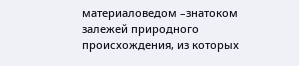материаловедом –знатоком залежей природного происхождения, из которых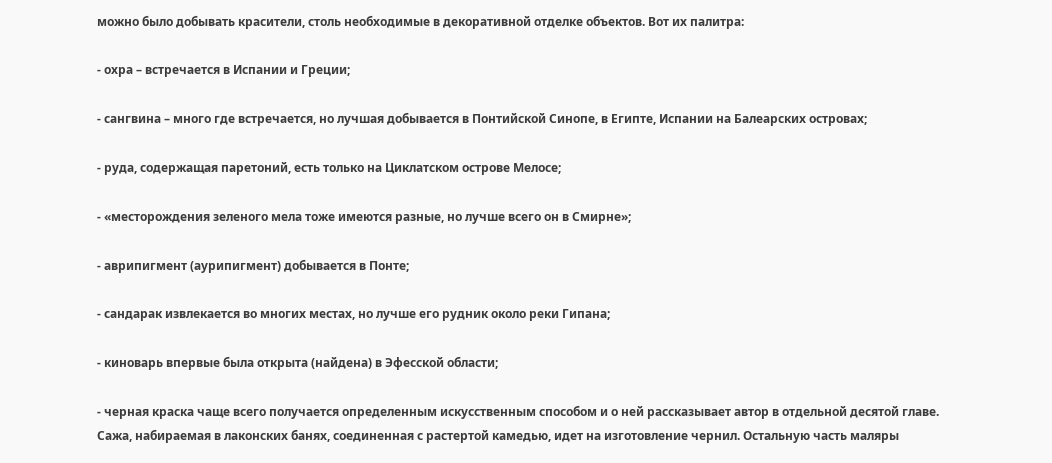можно было добывать красители, столь необходимые в декоративной отделке объектов. Вот их палитра:

- охра – встречается в Испании и Греции;

- сангвина – много где встречается, но лучшая добывается в Понтийской Синопе, в Египте, Испании на Балеарских островах;

- руда, содержащая паретоний, есть только на Циклатском острове Мелосе;

- «месторождения зеленого мела тоже имеются разные, но лучше всего он в Смирне»;

- аврипигмент (аурипигмент) добывается в Понте;

- сандарак извлекается во многих местах, но лучше его рудник около реки Гипана;

- киноварь впервые была открыта (найдена) в Эфесской области;

- черная краска чаще всего получается определенным искусственным способом и о ней рассказывает автор в отдельной десятой главе. Сажа, набираемая в лаконских банях, соединенная с растертой камедью, идет на изготовление чернил. Остальную часть маляры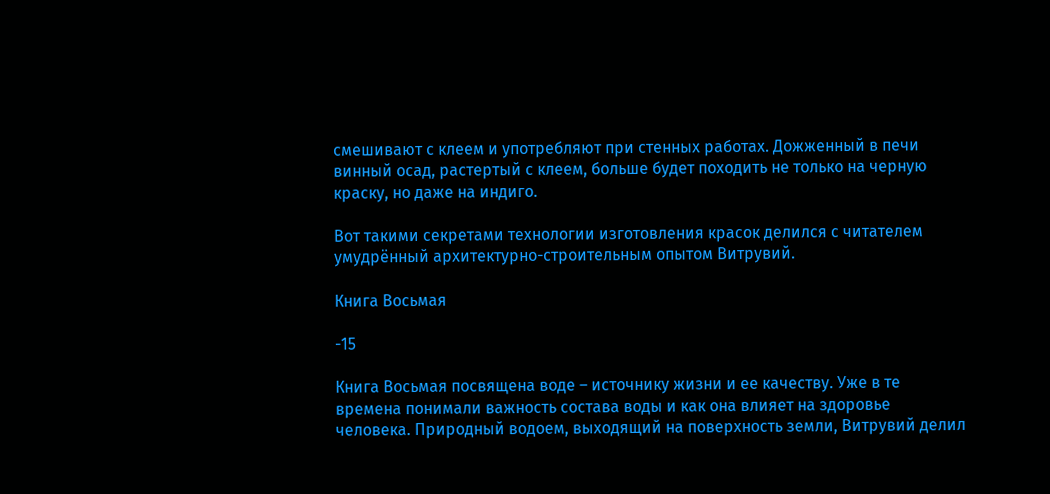смешивают с клеем и употребляют при стенных работах. Дожженный в печи винный осад, растертый с клеем, больше будет походить не только на черную краску, но даже на индиго.

Вот такими секретами технологии изготовления красок делился с читателем умудрённый архитектурно-строительным опытом Витрувий.

Книга Восьмая

-15

Книга Восьмая посвящена воде – источнику жизни и ее качеству. Уже в те времена понимали важность состава воды и как она влияет на здоровье человека. Природный водоем, выходящий на поверхность земли, Витрувий делил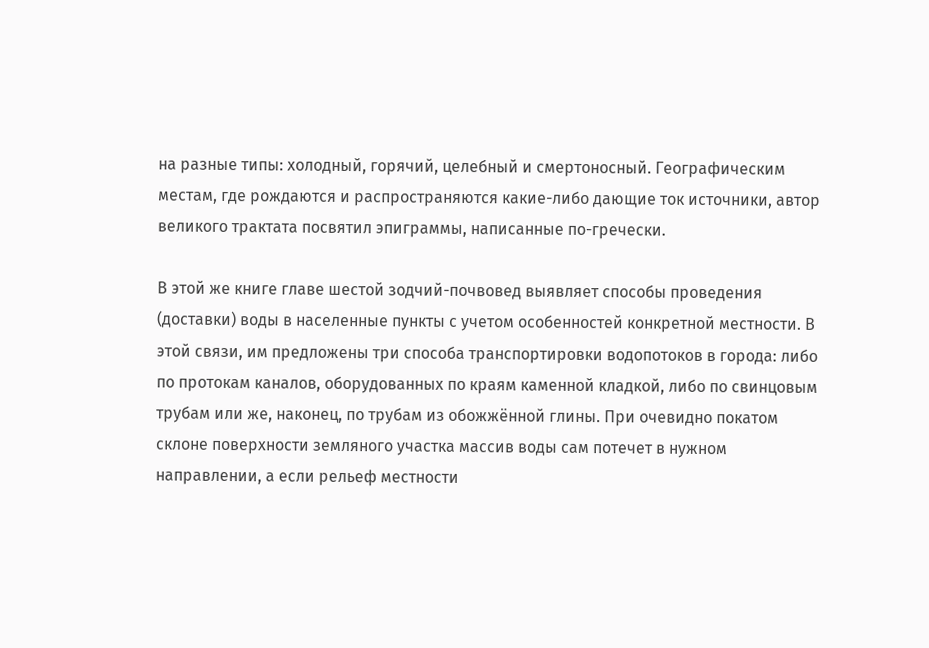на разные типы: холодный, горячий, целебный и смертоносный. Географическим местам, где рождаются и распространяются какие-либо дающие ток источники, автор великого трактата посвятил эпиграммы, написанные по-гречески.

В этой же книге главе шестой зодчий-почвовед выявляет способы проведения (доставки) воды в населенные пункты с учетом особенностей конкретной местности. В этой связи, им предложены три способа транспортировки водопотоков в города: либо по протокам каналов, оборудованных по краям каменной кладкой, либо по свинцовым трубам или же, наконец, по трубам из обожжённой глины. При очевидно покатом склоне поверхности земляного участка массив воды сам потечет в нужном направлении, а если рельеф местности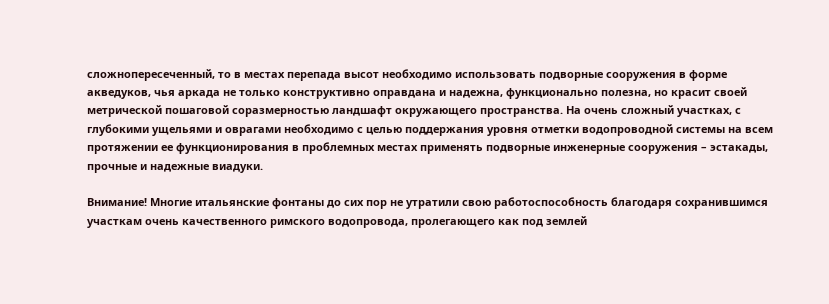сложнопересеченный, то в местах перепада высот необходимо использовать подворные сооружения в форме акведуков, чья аркада не только конструктивно оправдана и надежна, функционально полезна, но красит своей метрической пошаговой соразмерностью ландшафт окружающего пространства. На очень сложный участках, с глубокими ущельями и оврагами необходимо с целью поддержания уровня отметки водопроводной системы на всем протяжении ее функционирования в проблемных местах применять подворные инженерные сооружения – эстакады, прочные и надежные виадуки.

Внимание! Многие итальянские фонтаны до сих пор не утратили свою работоспособность благодаря сохранившимся участкам очень качественного римского водопровода, пролегающего как под землей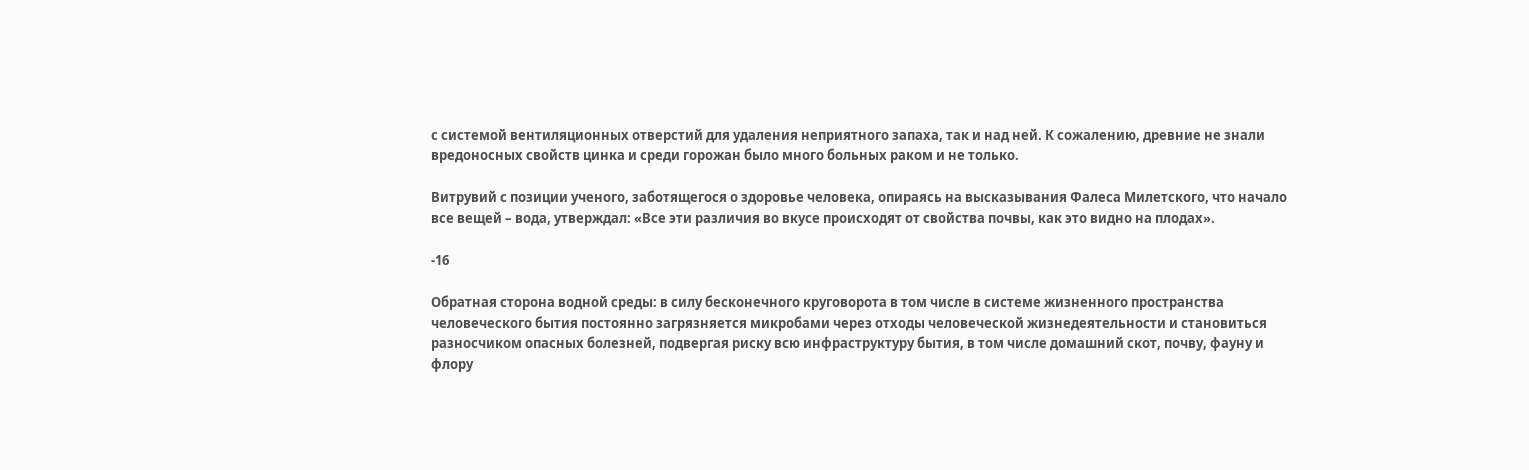с системой вентиляционных отверстий для удаления неприятного запаха, так и над ней. К сожалению, древние не знали вредоносных свойств цинка и среди горожан было много больных раком и не только.

Витрувий с позиции ученого, заботящегося о здоровье человека, опираясь на высказывания Фалеса Милетского, что начало все вещей – вода, утверждал: «Все эти различия во вкусе происходят от свойства почвы, как это видно на плодах».

-16

Обратная сторона водной среды: в силу бесконечного круговорота в том числе в системе жизненного пространства человеческого бытия постоянно загрязняется микробами через отходы человеческой жизнедеятельности и становиться разносчиком опасных болезней, подвергая риску всю инфраструктуру бытия, в том числе домашний скот, почву, фауну и флору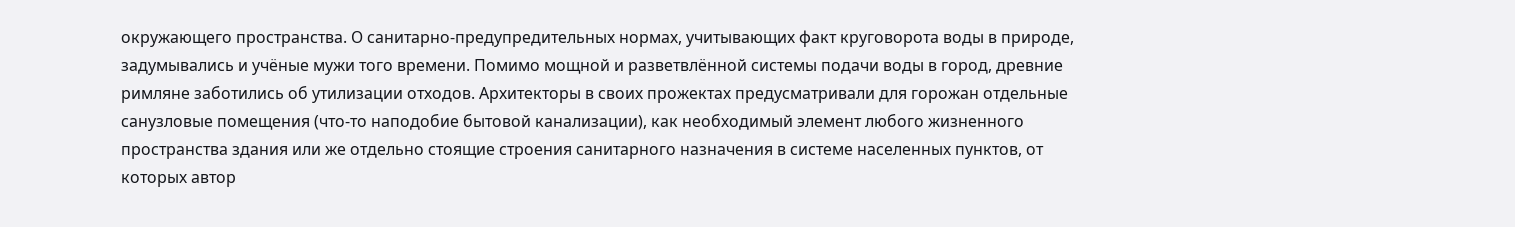окружающего пространства. О санитарно-предупредительных нормах, учитывающих факт круговорота воды в природе, задумывались и учёные мужи того времени. Помимо мощной и разветвлённой системы подачи воды в город, древние римляне заботились об утилизации отходов. Архитекторы в своих прожектах предусматривали для горожан отдельные санузловые помещения (что-то наподобие бытовой канализации), как необходимый элемент любого жизненного пространства здания или же отдельно стоящие строения санитарного назначения в системе населенных пунктов, от которых автор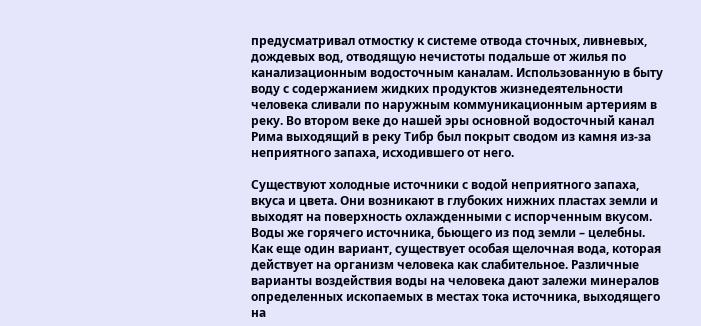предусматривал отмостку к системе отвода сточных, ливневых, дождевых вод, отводящую нечистоты подальше от жилья по канализационным водосточным каналам. Использованную в быту воду с содержанием жидких продуктов жизнедеятельности человека сливали по наружным коммуникационным артериям в реку. Во втором веке до нашей эры основной водосточный канал Рима выходящий в реку Тибр был покрыт сводом из камня из-за неприятного запаха, исходившего от него.

Существуют холодные источники с водой неприятного запаха, вкуса и цвета. Они возникают в глубоких нижних пластах земли и выходят на поверхность охлажденными с испорченным вкусом. Воды же горячего источника, бьющего из под земли – целебны. Как еще один вариант, существует особая щелочная вода, которая действует на организм человека как слабительное. Различные варианты воздействия воды на человека дают залежи минералов определенных ископаемых в местах тока источника, выходящего на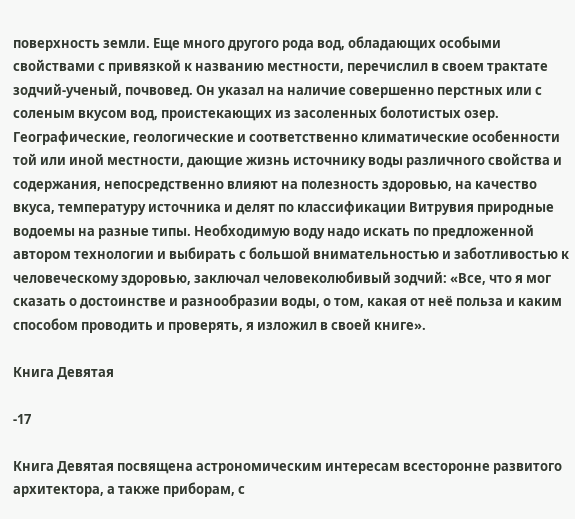поверхность земли. Еще много другого рода вод, обладающих особыми свойствами с привязкой к названию местности, перечислил в своем трактате зодчий-ученый, почвовед. Он указал на наличие совершенно перстных или с соленым вкусом вод, проистекающих из засоленных болотистых озер. Географические, геологические и соответственно климатические особенности той или иной местности, дающие жизнь источнику воды различного свойства и содержания, непосредственно влияют на полезность здоровью, на качество вкуса, температуру источника и делят по классификации Витрувия природные водоемы на разные типы. Необходимую воду надо искать по предложенной автором технологии и выбирать с большой внимательностью и заботливостью к человеческому здоровью, заключал человеколюбивый зодчий: «Все, что я мог сказать о достоинстве и разнообразии воды, о том, какая от неё польза и каким способом проводить и проверять, я изложил в своей книге».

Книга Девятая

-17

Книга Девятая посвящена астрономическим интересам всесторонне развитого архитектора, а также приборам, с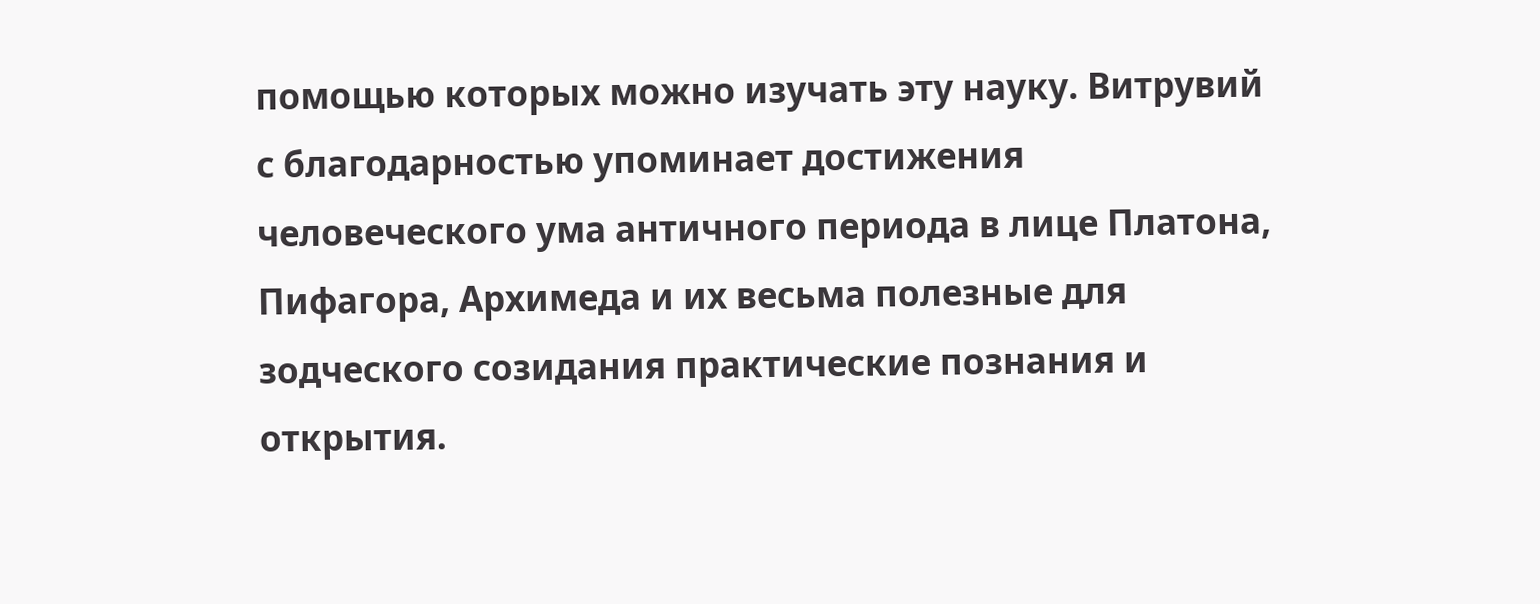помощью которых можно изучать эту науку. Витрувий с благодарностью упоминает достижения человеческого ума античного периода в лице Платона, Пифагора, Архимеда и их весьма полезные для зодческого созидания практические познания и открытия.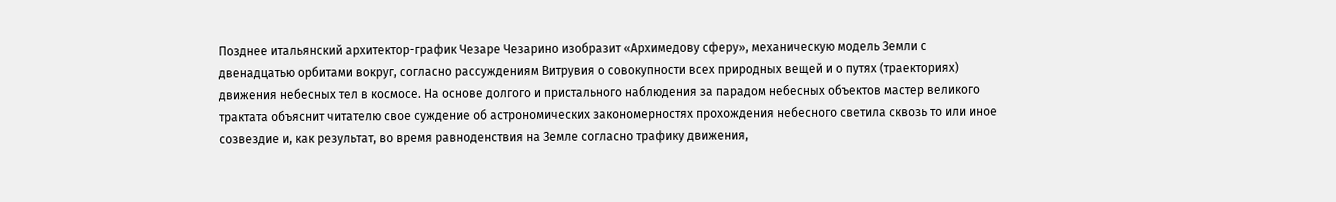Позднее итальянский архитектор-график Чезаре Чезарино изобразит «Архимедову сферу», механическую модель Земли с двенадцатью орбитами вокруг, согласно рассуждениям Витрувия о совокупности всех природных вещей и о путях (траекториях) движения небесных тел в космосе. На основе долгого и пристального наблюдения за парадом небесных объектов мастер великого трактата объяснит читателю свое суждение об астрономических закономерностях прохождения небесного светила сквозь то или иное созвездие и, как результат, во время равноденствия на Земле согласно трафику движения,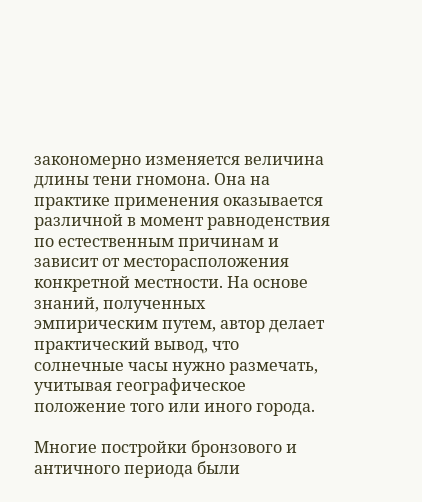закономерно изменяется величина длины тени гномона. Она на практике применения оказывается различной в момент равноденствия по естественным причинам и зависит от месторасположения конкретной местности. На основе знаний, полученных эмпирическим путем, автор делает практический вывод, что солнечные часы нужно размечать, учитывая географическое положение того или иного города.

Многие постройки бронзового и античного периода были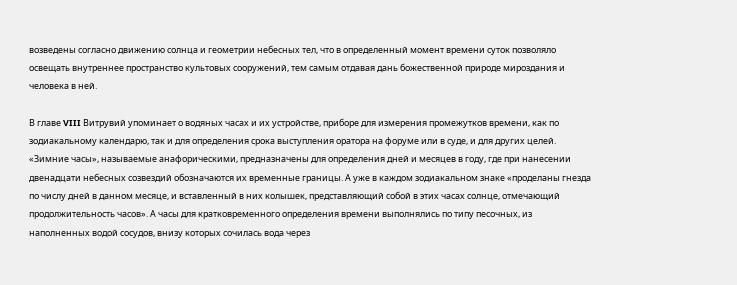возведены согласно движению солнца и геометрии небесных тел, что в определенный момент времени суток позволяло освещать внутреннее пространство культовых сооружений, тем самым отдавая дань божественной природе мироздания и человека в ней.

В главе VIII Витрувий упоминает о водяных часах и их устройстве, приборе для измерения промежутков времени, как по зодиакальному календарю, так и для определения срока выступления оратора на форуме или в суде, и для других целей. «Зимние часы», называемые анафорическими, предназначены для определения дней и месяцев в году, где при нанесении двенадцати небесных созвездий обозначаются их временные границы. А уже в каждом зодиакальном знаке «проделаны гнезда по числу дней в данном месяце, и вставленный в них колышек, представляющий собой в этих часах солнце, отмечающий продолжительность часов». А часы для кратковременного определения времени выполнялись по типу песочных, из наполненных водой сосудов, внизу которых сочилась вода через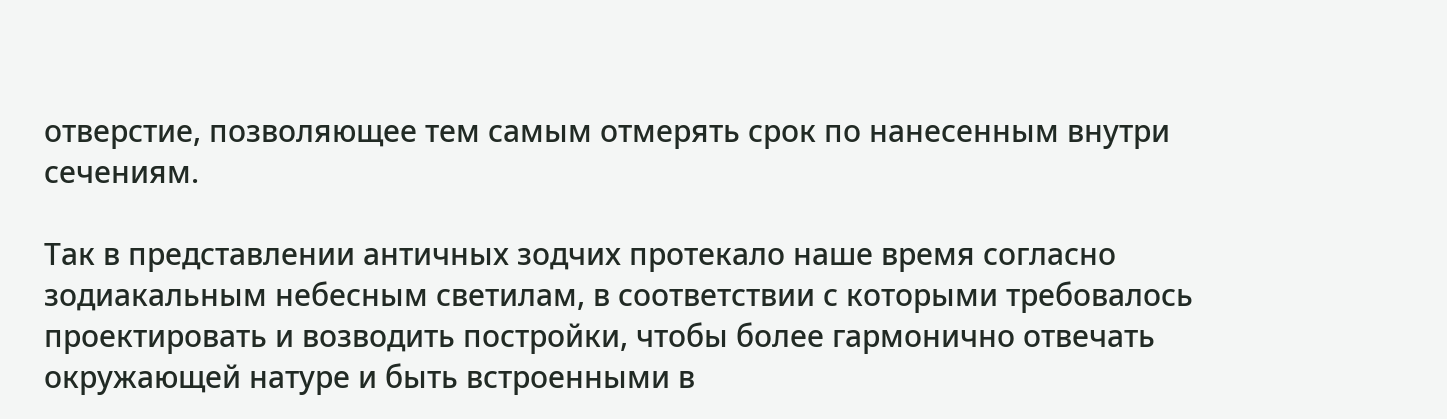отверстие, позволяющее тем самым отмерять срок по нанесенным внутри сечениям.

Так в представлении античных зодчих протекало наше время согласно зодиакальным небесным светилам, в соответствии с которыми требовалось проектировать и возводить постройки, чтобы более гармонично отвечать окружающей натуре и быть встроенными в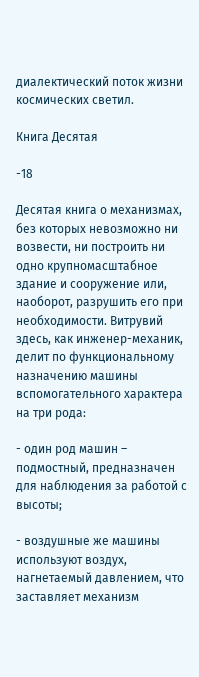диалектический поток жизни космических светил.

Книга Десятая

-18

Десятая книга о механизмах, без которых невозможно ни возвести, ни построить ни одно крупномасштабное здание и сооружение или, наоборот, разрушить его при необходимости. Витрувий здесь, как инженер-механик, делит по функциональному назначению машины вспомогательного характера на три рода:

- один род машин – подмостный, предназначен для наблюдения за работой с высоты;

- воздушные же машины используют воздух, нагнетаемый давлением, что заставляет механизм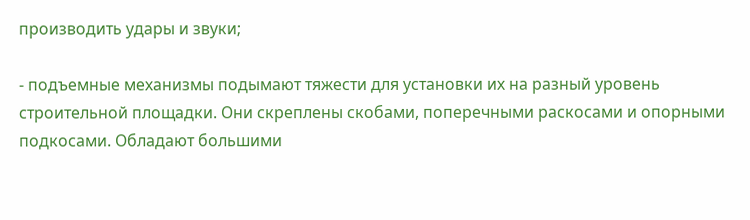производить удары и звуки;

- подъемные механизмы подымают тяжести для установки их на разный уровень строительной площадки. Они скреплены скобами, поперечными раскосами и опорными подкосами. Обладают большими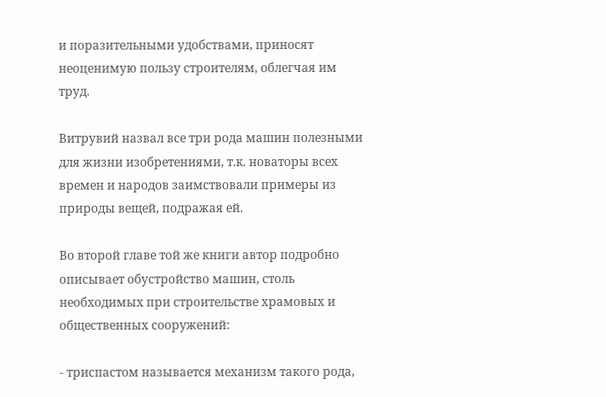и поразительными удобствами, приносят неоценимую пользу строителям, облегчая им труд.

Витрувий назвал все три рода машин полезными для жизни изобретениями, т.к. новаторы всех времен и народов заимствовали примеры из природы вещей, подражая ей.

Во второй главе той же книги автор подробно описывает обустройство машин, столь необходимых при строительстве храмовых и общественных сооружений:

- триспастом называется механизм такого рода,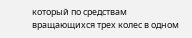который по средствам вращающихся трех колес в одном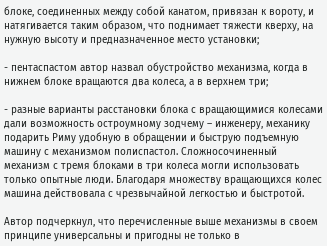блоке, соединенных между собой канатом, привязан к вороту, и натягивается таким образом, что поднимает тяжести кверху, на нужную высоту и предназначенное место установки;

- пентаспастом автор назвал обустройство механизма, когда в нижнем блоке вращаются два колеса, а в верхнем три;

- разные варианты расстановки блока с вращающимися колесами дали возможность остроумному зодчему – инженеру, механику подарить Риму удобную в обращении и быструю подъемную машину с механизмом полиспастол. Сложносочиненный механизм с тремя блоками в три колеса могли использовать только опытные люди. Благодаря множеству вращающихся колес машина действовала с чрезвычайной легкостью и быстротой.

Автор подчеркнул, что перечисленные выше механизмы в своем принципе универсальны и пригодны не только в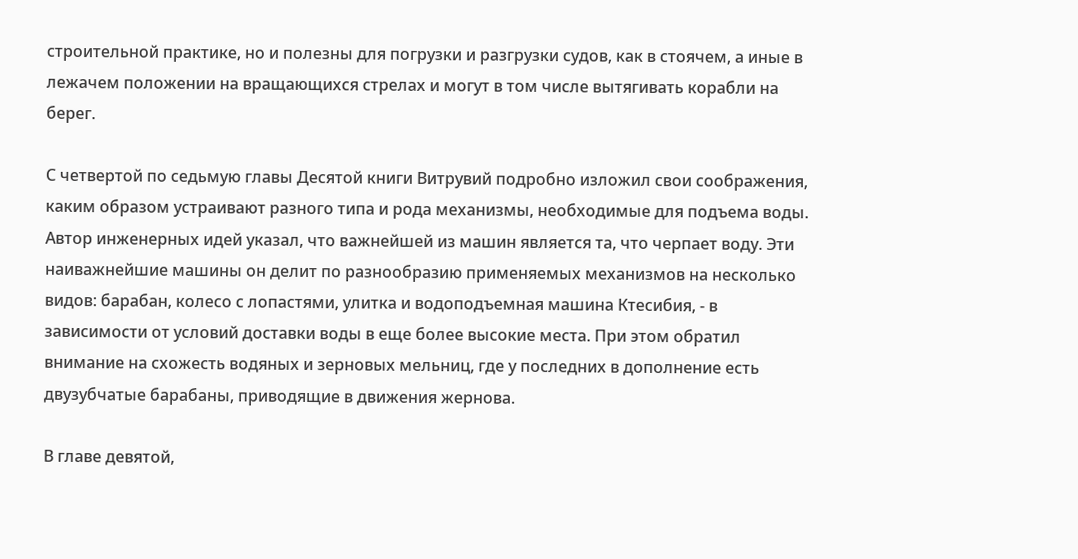строительной практике, но и полезны для погрузки и разгрузки судов, как в стоячем, а иные в лежачем положении на вращающихся стрелах и могут в том числе вытягивать корабли на берег.

С четвертой по седьмую главы Десятой книги Витрувий подробно изложил свои соображения, каким образом устраивают разного типа и рода механизмы, необходимые для подъема воды. Автор инженерных идей указал, что важнейшей из машин является та, что черпает воду. Эти наиважнейшие машины он делит по разнообразию применяемых механизмов на несколько видов: барабан, колесо с лопастями, улитка и водоподъемная машина Ктесибия, - в зависимости от условий доставки воды в еще более высокие места. При этом обратил внимание на схожесть водяных и зерновых мельниц, где у последних в дополнение есть двузубчатые барабаны, приводящие в движения жернова.

В главе девятой,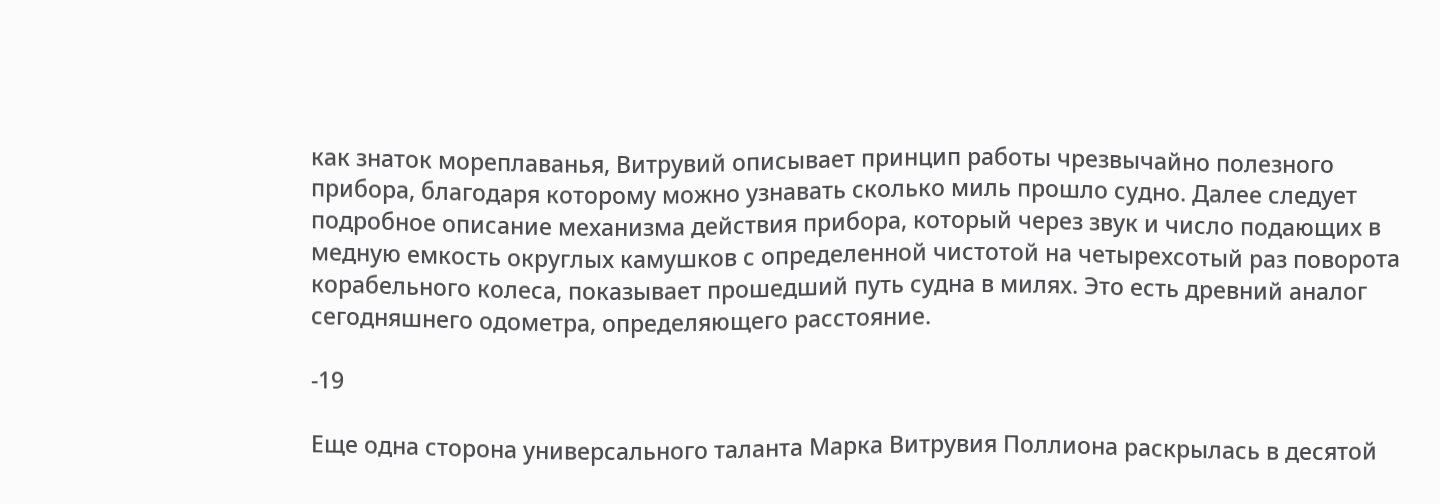как знаток мореплаванья, Витрувий описывает принцип работы чрезвычайно полезного прибора, благодаря которому можно узнавать сколько миль прошло судно. Далее следует подробное описание механизма действия прибора, который через звук и число подающих в медную емкость округлых камушков с определенной чистотой на четырехсотый раз поворота корабельного колеса, показывает прошедший путь судна в милях. Это есть древний аналог сегодняшнего одометра, определяющего расстояние.

-19

Еще одна сторона универсального таланта Марка Витрувия Поллиона раскрылась в десятой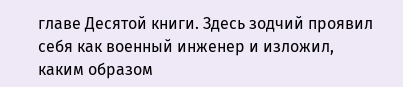главе Десятой книги. Здесь зодчий проявил себя как военный инженер и изложил, каким образом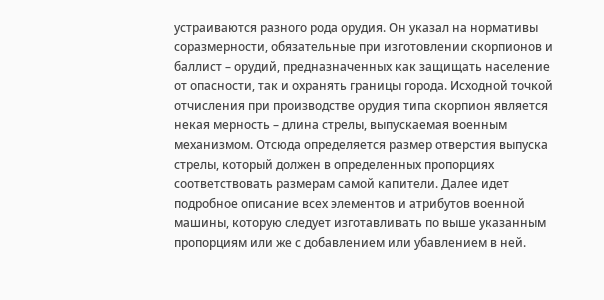устраиваются разного рода орудия. Он указал на нормативы соразмерности, обязательные при изготовлении скорпионов и баллист – орудий, предназначенных как защищать население от опасности, так и охранять границы города. Исходной точкой отчисления при производстве орудия типа скорпион является некая мерность – длина стрелы, выпускаемая военным механизмом. Отсюда определяется размер отверстия выпуска стрелы, который должен в определенных пропорциях соответствовать размерам самой капители. Далее идет подробное описание всех элементов и атрибутов военной машины, которую следует изготавливать по выше указанным пропорциям или же с добавлением или убавлением в ней.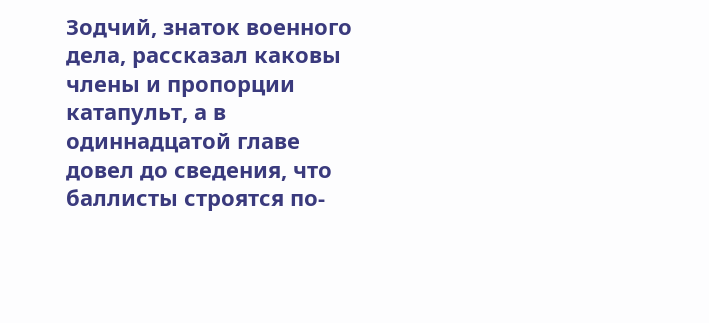Зодчий, знаток военного дела, рассказал каковы члены и пропорции катапульт, а в одиннадцатой главе довел до сведения, что баллисты строятся по-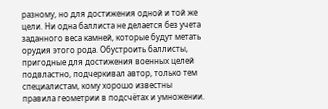разному, но для достижения одной и той же цели. Ни одна баллиста не делается без учета заданного веса камней, которые будут метать орудия этого рода. Обустроить баллисты, пригодные для достижения военных целей подвластно, подчеркивал автор, только тем специалистам, кому хорошо известны правила геометрии в подсчётах и умножении.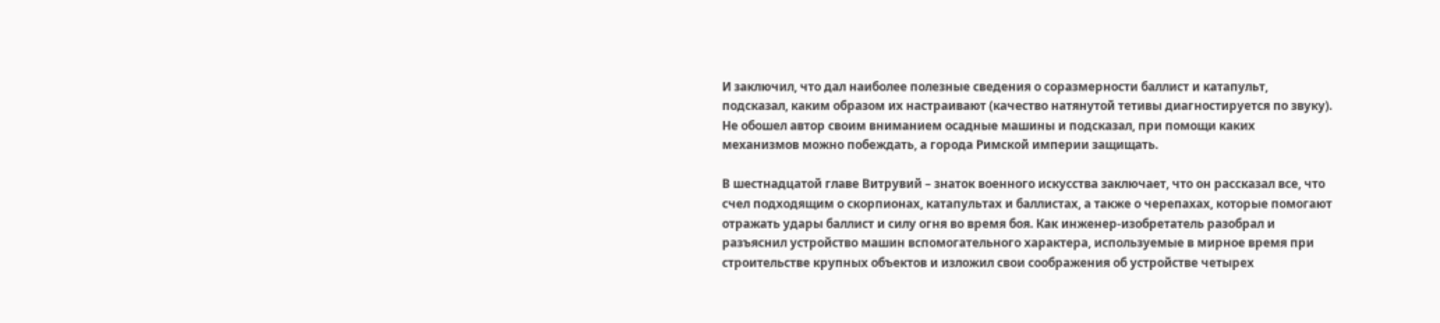И заключил, что дал наиболее полезные сведения о соразмерности баллист и катапульт, подсказал, каким образом их настраивают (качество натянутой тетивы диагностируется по звуку). Не обошел автор своим вниманием осадные машины и подсказал, при помощи каких механизмов можно побеждать, а города Римской империи защищать.

В шестнадцатой главе Витрувий – знаток военного искусства заключает, что он рассказал все, что счел подходящим о скорпионах, катапультах и баллистах, а также о черепахах, которые помогают отражать удары баллист и силу огня во время боя. Как инженер-изобретатель разобрал и разъяснил устройство машин вспомогательного характера, используемые в мирное время при строительстве крупных объектов и изложил свои соображения об устройстве четырех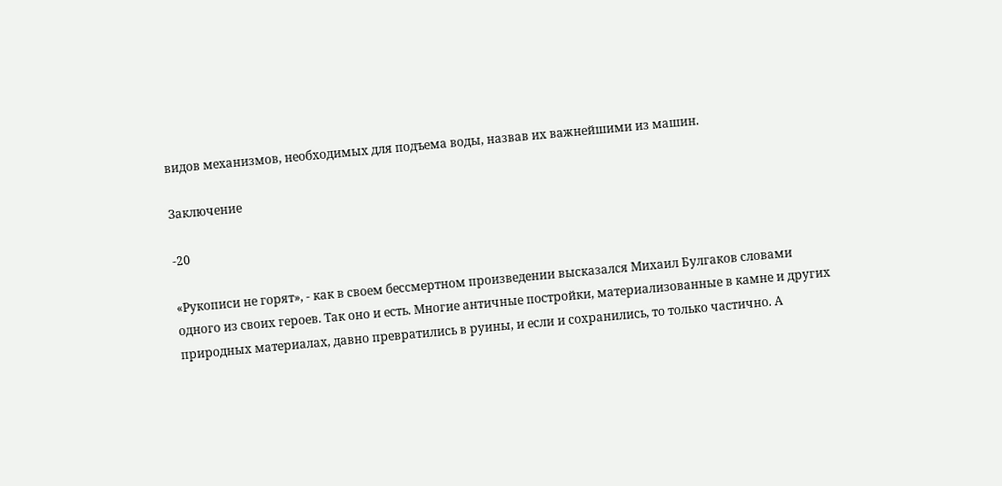видов механизмов, необходимых для подъема воды, назвав их важнейшими из машин.

Заключение

-20

«Рукописи не горят», - как в своем бессмертном произведении высказался Михаил Булгаков словами одного из своих героев. Так оно и есть. Многие античные постройки, материализованные в камне и других природных материалах, давно превратились в руины, и если и сохранились, то только частично. А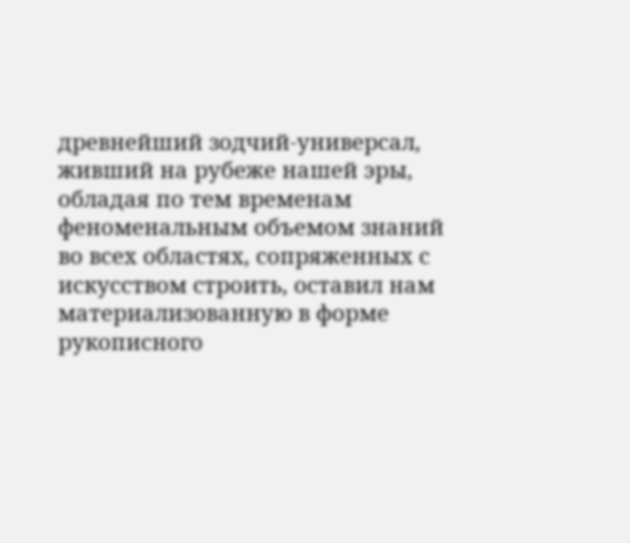древнейший зодчий-универсал, живший на рубеже нашей эры, обладая по тем временам феноменальным объемом знаний во всех областях, сопряженных с искусством строить, оставил нам материализованную в форме рукописного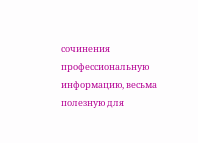сочинения профессиональную информацию, весьма полезную для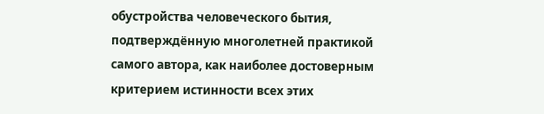обустройства человеческого бытия, подтверждённую многолетней практикой самого автора, как наиболее достоверным критерием истинности всех этих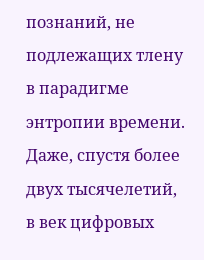познаний, не подлежащих тлену в парадигме энтропии времени. Даже, спустя более двух тысячелетий, в век цифровых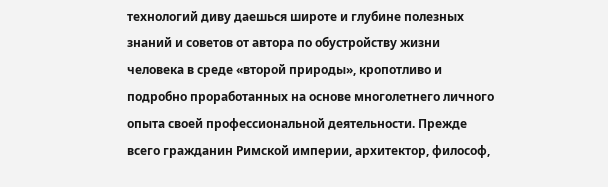технологий диву даешься широте и глубине полезных знаний и советов от автора по обустройству жизни человека в среде «второй природы», кропотливо и подробно проработанных на основе многолетнего личного опыта своей профессиональной деятельности. Прежде всего гражданин Римской империи, архитектор, философ,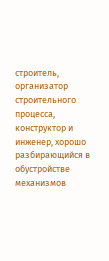строитель, организатор строительного процесса, конструктор и инженер, хорошо разбирающийся в обустройстве механизмов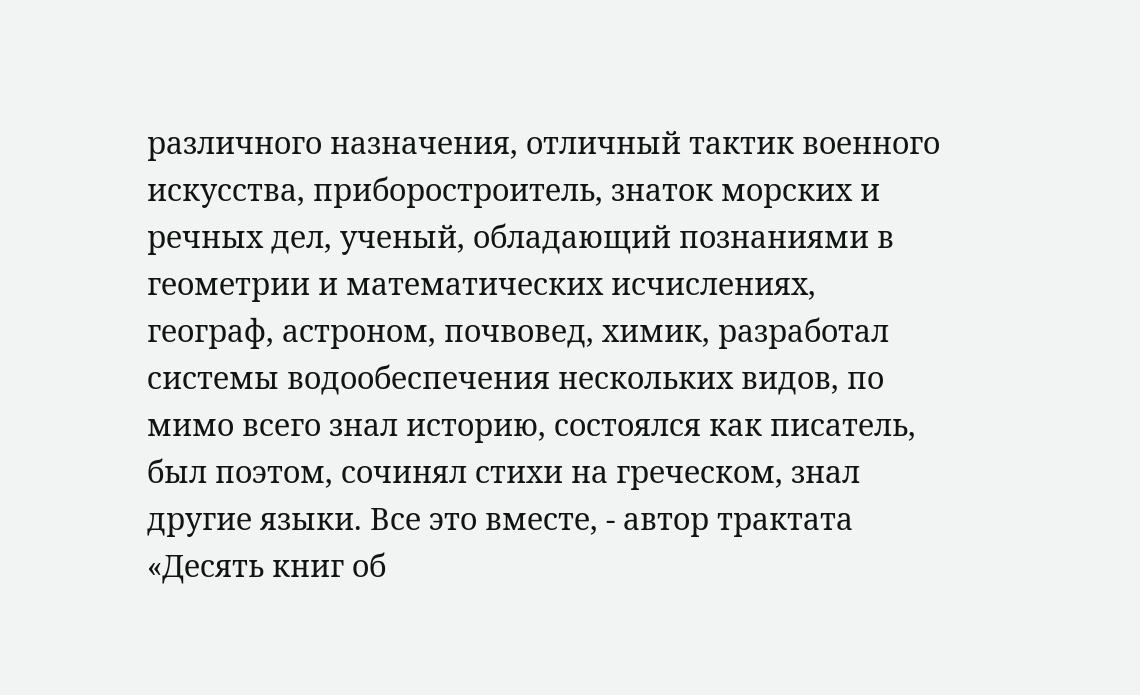различного назначения, отличный тактик военного искусства, приборостроитель, знаток морских и речных дел, ученый, обладающий познаниями в геометрии и математических исчислениях, географ, астроном, почвовед, химик, разработал системы водообеспечения нескольких видов, по мимо всего знал историю, состоялся как писатель, был поэтом, сочинял стихи на греческом, знал другие языки. Все это вместе, - автор трактата «Десять книг об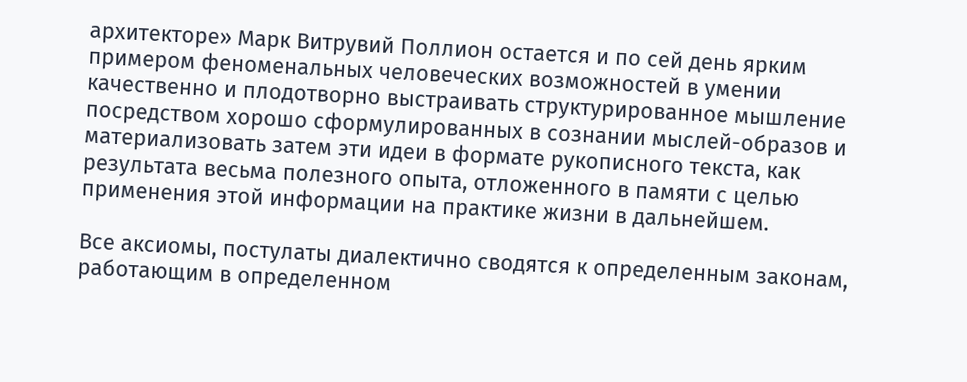архитекторе» Марк Витрувий Поллион остается и по сей день ярким примером феноменальных человеческих возможностей в умении качественно и плодотворно выстраивать структурированное мышление посредством хорошо сформулированных в сознании мыслей-образов и материализовать затем эти идеи в формате рукописного текста, как результата весьма полезного опыта, отложенного в памяти с целью применения этой информации на практике жизни в дальнейшем.

Все аксиомы, постулаты диалектично сводятся к определенным законам, работающим в определенном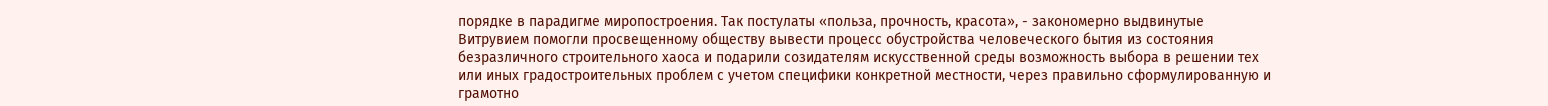порядке в парадигме миропостроения. Так постулаты «польза, прочность, красота», - закономерно выдвинутые Витрувием помогли просвещенному обществу вывести процесс обустройства человеческого бытия из состояния безразличного строительного хаоса и подарили созидателям искусственной среды возможность выбора в решении тех или иных градостроительных проблем с учетом специфики конкретной местности, через правильно сформулированную и грамотно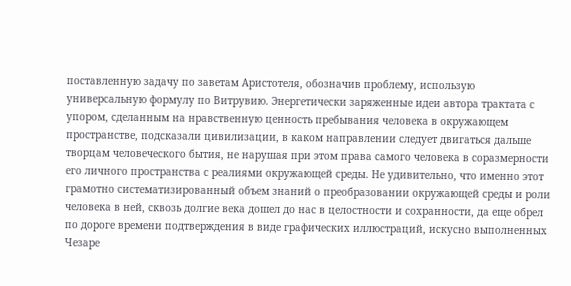поставленную задачу по заветам Аристотеля, обозначив проблему, использую универсальную формулу по Витрувию. Энергетически заряженные идеи автора трактата с упором, сделанным на нравственную ценность пребывания человека в окружающем пространстве, подсказали цивилизации, в каком направлении следует двигаться дальше творцам человеческого бытия, не нарушая при этом права самого человека в соразмерности его личного пространства с реалиями окружающей среды. Не удивительно, что именно этот грамотно систематизированный объем знаний о преобразовании окружающей среды и роли человека в ней, сквозь долгие века дошел до нас в целостности и сохранности, да еще обрел по дороге времени подтверждения в виде графических иллюстраций, искусно выполненных Чезаре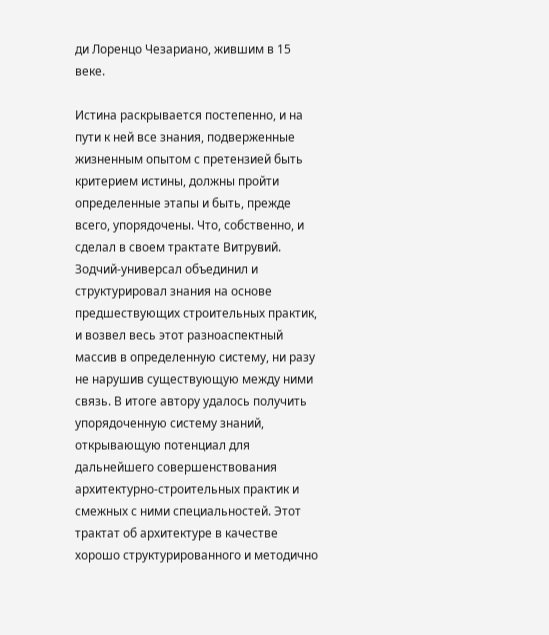ди Лоренцо Чезариано, жившим в 15 веке.

Истина раскрывается постепенно, и на пути к ней все знания, подверженные жизненным опытом с претензией быть критерием истины, должны пройти определенные этапы и быть, прежде всего, упорядочены. Что, собственно, и сделал в своем трактате Витрувий. Зодчий-универсал объединил и структурировал знания на основе предшествующих строительных практик, и возвел весь этот разноаспектный массив в определенную систему, ни разу не нарушив существующую между ними связь. В итоге автору удалось получить упорядоченную систему знаний, открывающую потенциал для дальнейшего совершенствования архитектурно-строительных практик и смежных с ними специальностей. Этот трактат об архитектуре в качестве хорошо структурированного и методично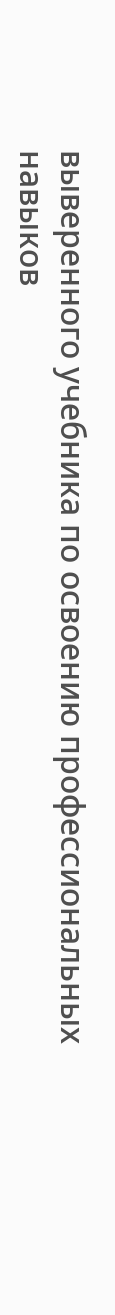выверенного учебника по освоению профессиональных навыков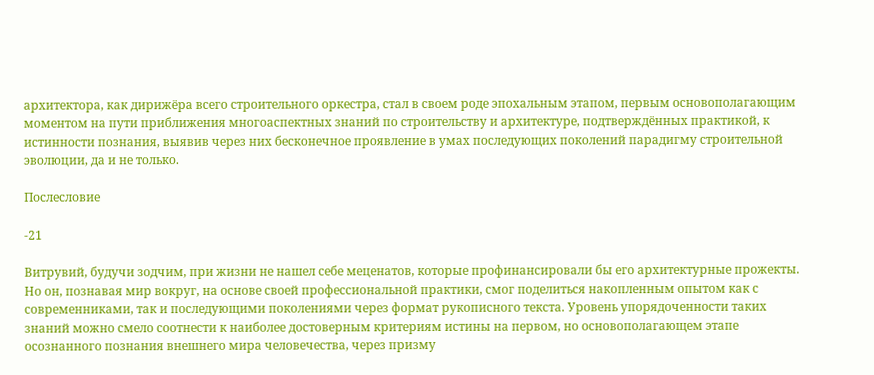архитектора, как дирижёра всего строительного оркестра, стал в своем роде эпохальным этапом, первым основополагающим моментом на пути приближения многоаспектных знаний по строительству и архитектуре, подтверждённых практикой, к истинности познания, выявив через них бесконечное проявление в умах последующих поколений парадигму строительной эволюции, да и не только.

Послесловие

-21

Витрувий, будучи зодчим, при жизни не нашел себе меценатов, которые профинансировали бы его архитектурные прожекты. Но он, познавая мир вокруг, на основе своей профессиональной практики, смог поделиться накопленным опытом как с современниками, так и последующими поколениями через формат рукописного текста. Уровень упорядоченности таких знаний можно смело соотнести к наиболее достоверным критериям истины на первом, но основополагающем этапе осознанного познания внешнего мира человечества, через призму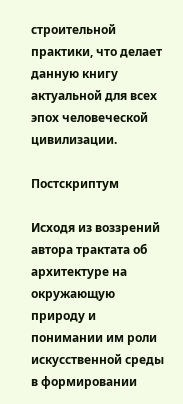строительной практики, что делает данную книгу актуальной для всех эпох человеческой цивилизации.

Постскриптум

Исходя из воззрений автора трактата об архитектуре на окружающую природу и понимании им роли искусственной среды в формировании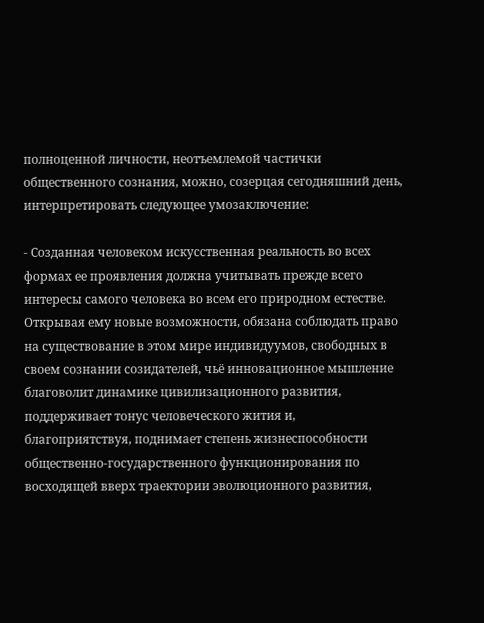полноценной личности, неотъемлемой частички общественного сознания, можно, созерцая сегодняшний день, интерпретировать следующее умозаключение:

- Созданная человеком искусственная реальность во всех формах ее проявления должна учитывать прежде всего интересы самого человека во всем его природном естестве. Открывая ему новые возможности, обязана соблюдать право на существование в этом мире индивидуумов, свободных в своем сознании созидателей, чьё инновационное мышление благоволит динамике цивилизационного развития, поддерживает тонус человеческого жития и, благоприятствуя, поднимает степень жизнеспособности общественно-государственного функционирования по восходящей вверх траектории эволюционного развития,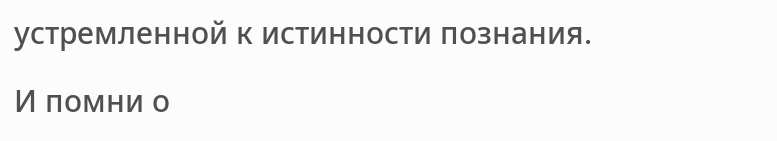устремленной к истинности познания.

И помни о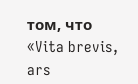том, что «Vita brevis, ars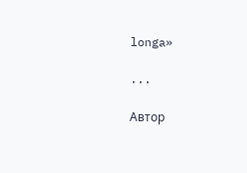longa»

...

Автор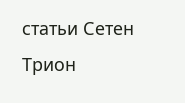статьи Сетен Трион